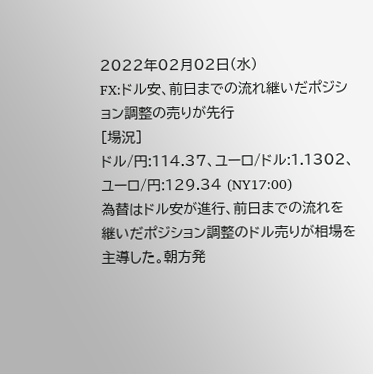2022年02月02日(水)
FX:ドル安、前日までの流れ継いだポジション調整の売りが先行
[場況]
ドル/円:114.37、ユーロ/ドル:1.1302、ユーロ/円:129.34 (NY17:00)
為替はドル安が進行、前日までの流れを継いだポジション調整のドル売りが相場を主導した。朝方発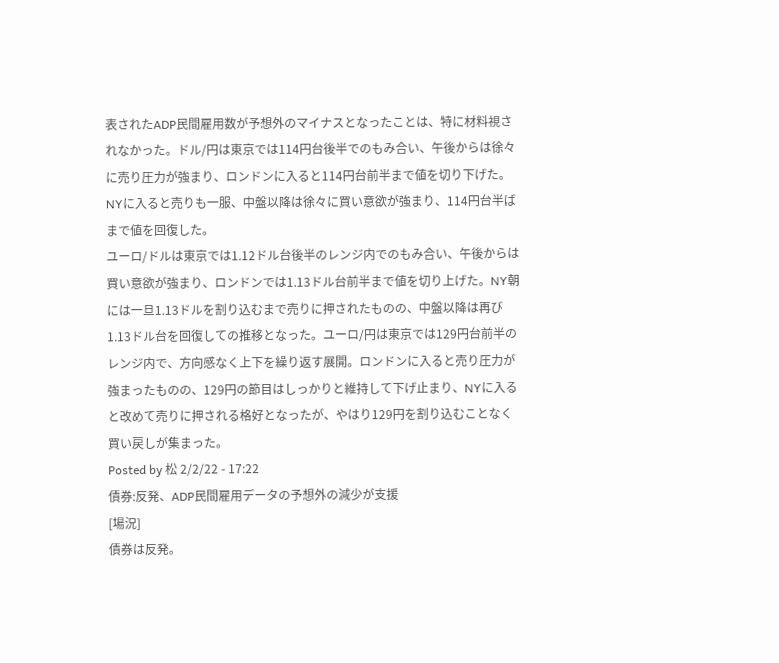表されたADP民間雇用数が予想外のマイナスとなったことは、特に材料視されなかった。ドル/円は東京では114円台後半でのもみ合い、午後からは徐々に売り圧力が強まり、ロンドンに入ると114円台前半まで値を切り下げた。NYに入ると売りも一服、中盤以降は徐々に買い意欲が強まり、114円台半ばまで値を回復した。
ユーロ/ドルは東京では1.12ドル台後半のレンジ内でのもみ合い、午後からは買い意欲が強まり、ロンドンでは1.13ドル台前半まで値を切り上げた。NY朝には一旦1.13ドルを割り込むまで売りに押されたものの、中盤以降は再び1.13ドル台を回復しての推移となった。ユーロ/円は東京では129円台前半のレンジ内で、方向感なく上下を繰り返す展開。ロンドンに入ると売り圧力が強まったものの、129円の節目はしっかりと維持して下げ止まり、NYに入ると改めて売りに押される格好となったが、やはり129円を割り込むことなく買い戻しが集まった。
Posted by 松 2/2/22 - 17:22
債券:反発、ADP民間雇用データの予想外の減少が支援
[場況]
債券は反発。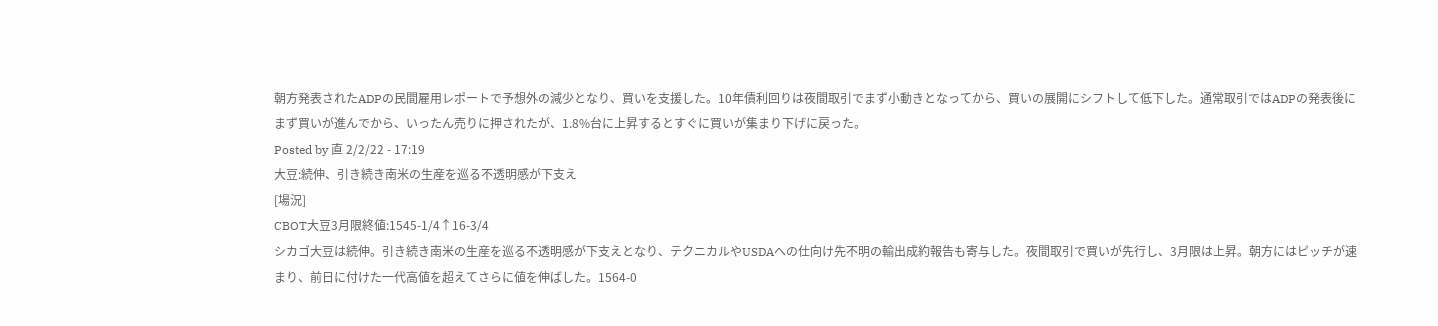朝方発表されたADPの民間雇用レポートで予想外の減少となり、買いを支援した。10年債利回りは夜間取引でまず小動きとなってから、買いの展開にシフトして低下した。通常取引ではADPの発表後にまず買いが進んでから、いったん売りに押されたが、1.8%台に上昇するとすぐに買いが集まり下げに戻った。
Posted by 直 2/2/22 - 17:19
大豆:続伸、引き続き南米の生産を巡る不透明感が下支え
[場況]
CBOT大豆3月限終値:1545-1/4↑16-3/4
シカゴ大豆は続伸。引き続き南米の生産を巡る不透明感が下支えとなり、テクニカルやUSDAへの仕向け先不明の輸出成約報告も寄与した。夜間取引で買いが先行し、3月限は上昇。朝方にはピッチが速まり、前日に付けた一代高値を超えてさらに値を伸ばした。1564-0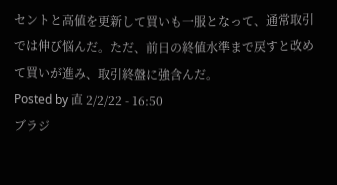セントと高値を更新して買いも一服となって、通常取引では伸び悩んだ。ただ、前日の終値水準まで戻すと改めて買いが進み、取引終盤に強含んだ。
Posted by 直 2/2/22 - 16:50
ブラジ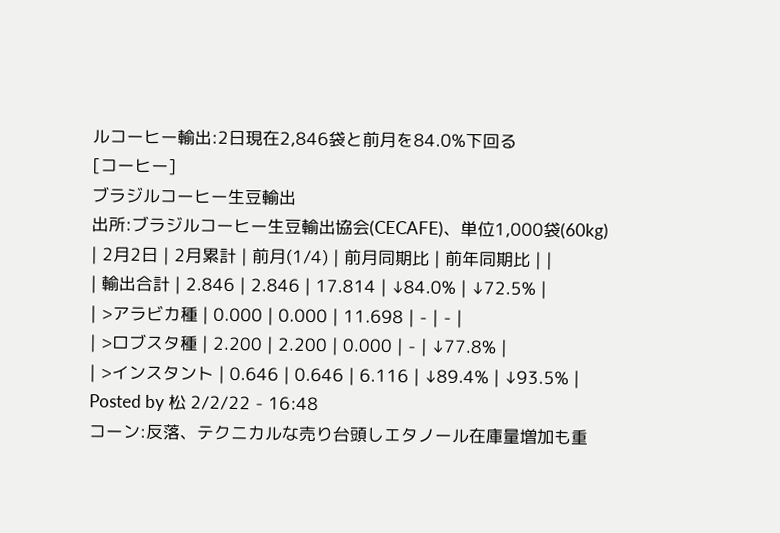ルコーヒー輸出:2日現在2,846袋と前月を84.0%下回る
[コーヒー]
ブラジルコーヒー生豆輸出
出所:ブラジルコーヒー生豆輸出協会(CECAFE)、単位1,000袋(60kg)
| 2月2日 | 2月累計 | 前月(1/4) | 前月同期比 | 前年同期比 | |
| 輸出合計 | 2.846 | 2.846 | 17.814 | ↓84.0% | ↓72.5% |
| >アラビカ種 | 0.000 | 0.000 | 11.698 | - | - |
| >ロブスタ種 | 2.200 | 2.200 | 0.000 | - | ↓77.8% |
| >インスタント | 0.646 | 0.646 | 6.116 | ↓89.4% | ↓93.5% |
Posted by 松 2/2/22 - 16:48
コーン:反落、テクニカルな売り台頭しエタノール在庫量増加も重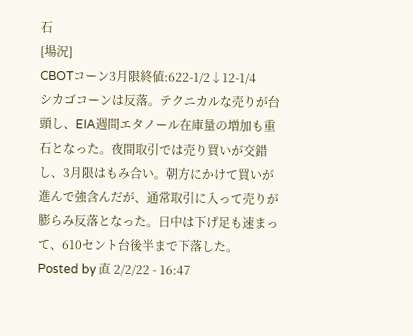石
[場況]
CBOTコーン3月限終値:622-1/2↓12-1/4
シカゴコーンは反落。テクニカルな売りが台頭し、EIA週間エタノール在庫量の増加も重石となった。夜間取引では売り買いが交錯し、3月限はもみ合い。朝方にかけて買いが進んで強含んだが、通常取引に入って売りが膨らみ反落となった。日中は下げ足も速まって、610セント台後半まで下落した。
Posted by 直 2/2/22 - 16:47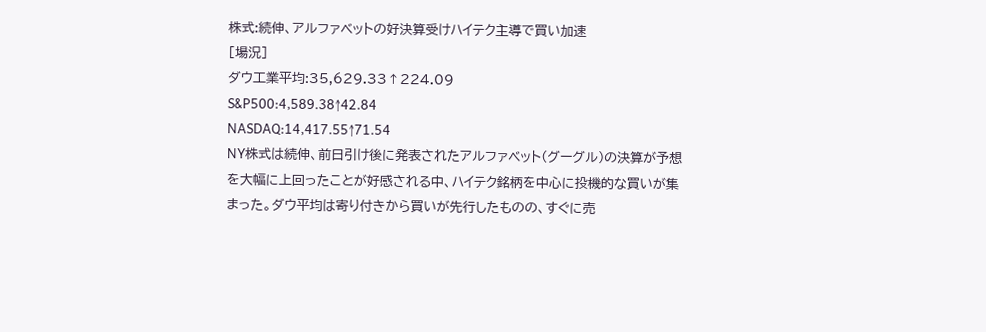株式:続伸、アルファベットの好決算受けハイテク主導で買い加速
[場況]
ダウ工業平均:35,629.33↑224.09
S&P500:4,589.38↑42.84
NASDAQ:14,417.55↑71.54
NY株式は続伸、前日引け後に発表されたアルファベット(グーグル)の決算が予想を大幅に上回ったことが好感される中、ハイテク銘柄を中心に投機的な買いが集まった。ダウ平均は寄り付きから買いが先行したものの、すぐに売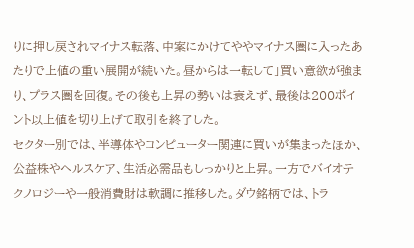りに押し戻されマイナス転落、中案にかけてややマイナス圏に入ったあたりで上値の重い展開が続いた。昼からは一転して」買い意欲が強まり、プラス圏を回復。その後も上昇の勢いは衰えず、最後は200ポイント以上値を切り上げて取引を終了した。
セクター別では、半導体やコンピューター関連に買いが集まったほか、公益株やヘルスケア、生活必需品もしっかりと上昇。一方でバイオテクノロジーや一般消費財は軟調に推移した。ダウ銘柄では、トラ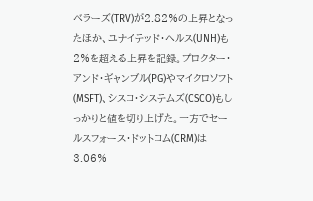ベラーズ(TRV)が2.82%の上昇となったほか、ユナイテッド・ヘルス(UNH)も2%を超える上昇を記録。プロクター・アンド・ギャンブル(PG)やマイクロソフト(MSFT)、シスコ・システムズ(CSCO)もしっかりと値を切り上げた。一方でセールスフォース・ドットコム(CRM)は3.06%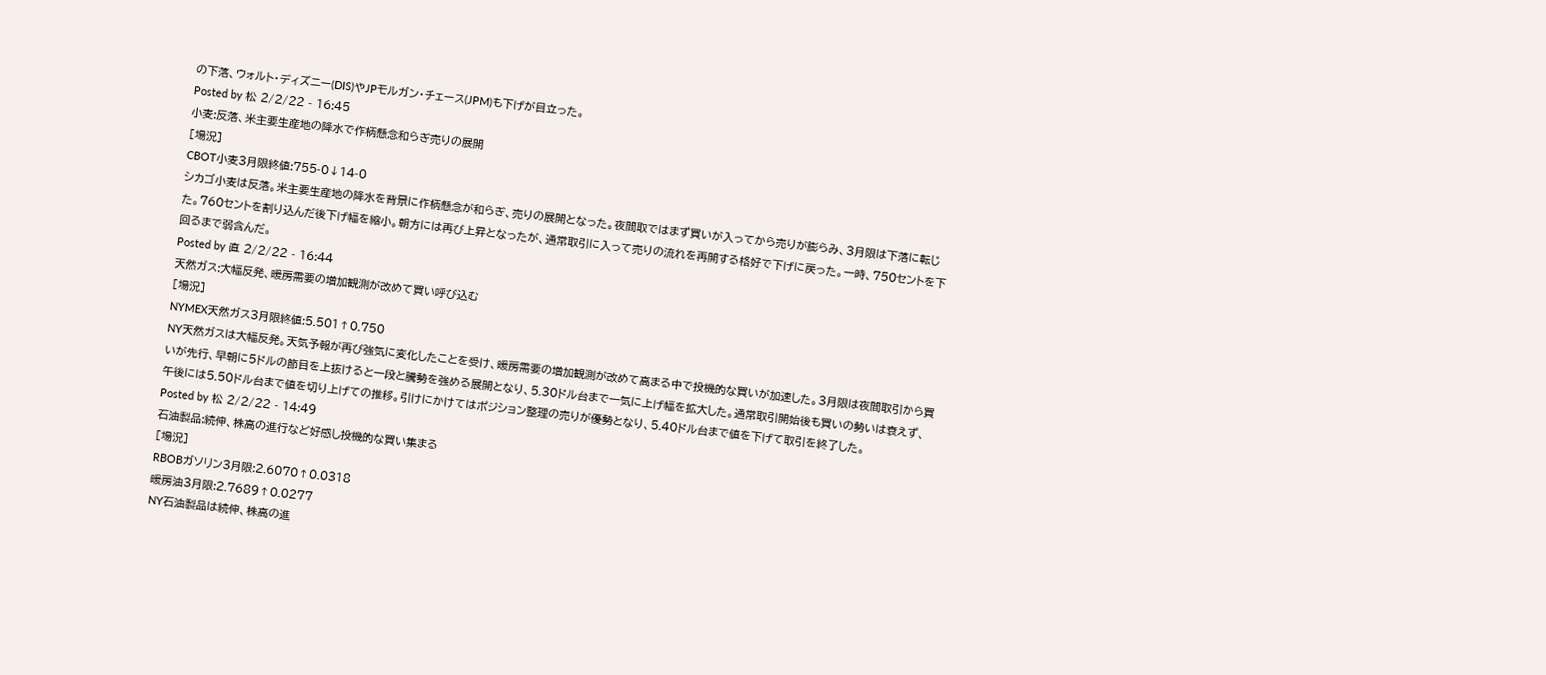の下落、ウォルト・ディズニー(DIS)やJPモルガン・チェース(JPM)も下げが目立った。
Posted by 松 2/2/22 - 16:45
小麦:反落、米主要生産地の降水で作柄懸念和らぎ売りの展開
[場況]
CBOT小麦3月限終値:755-0↓14-0
シカゴ小麦は反落。米主要生産地の降水を背景に作柄懸念が和らぎ、売りの展開となった。夜間取ではまず買いが入ってから売りが膨らみ、3月限は下落に転じた。760セントを割り込んだ後下げ幅を縮小。朝方には再び上昇となったが、通常取引に入って売りの流れを再開する格好で下げに戻った。一時、750セントを下回るまで弱含んだ。
Posted by 直 2/2/22 - 16:44
天然ガス:大幅反発、暖房需要の増加観測が改めて買い呼び込む
[場況]
NYMEX天然ガス3月限終値:5.501↑0.750
NY天然ガスは大幅反発。天気予報が再び強気に変化したことを受け、暖房需要の増加観測が改めて高まる中で投機的な買いが加速した。3月限は夜間取引から買いが先行、早朝に5ドルの節目を上抜けると一段と騰勢を強める展開となり、5.30ドル台まで一気に上げ幅を拡大した。通常取引開始後も買いの勢いは衰えず、午後には5.50ドル台まで値を切り上げての推移。引けにかけてはポジション整理の売りが優勢となり、5.40ドル台まで値を下げて取引を終了した。
Posted by 松 2/2/22 - 14:49
石油製品:続伸、株高の進行など好感し投機的な買い集まる
[場況]
RBOBガソリン3月限:2.6070↑0.0318
暖房油3月限:2.7689↑0.0277
NY石油製品は続伸、株高の進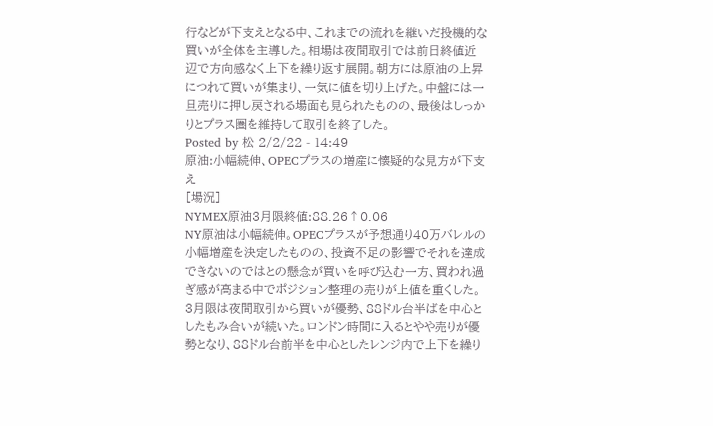行などが下支えとなる中、これまでの流れを継いだ投機的な買いが全体を主導した。相場は夜間取引では前日終値近辺で方向感なく上下を繰り返す展開。朝方には原油の上昇につれて買いが集まり、一気に値を切り上げた。中盤には一旦売りに押し戻される場面も見られたものの、最後はしっかりとプラス圏を維持して取引を終了した。
Posted by 松 2/2/22 - 14:49
原油:小幅続伸、OPECプラスの増産に懐疑的な見方が下支え
[場況]
NYMEX原油3月限終値:88.26↑0.06
NY原油は小幅続伸。OPECプラスが予想通り40万バレルの小幅増産を決定したものの、投資不足の影響でそれを達成できないのではとの懸念が買いを呼び込む一方、買われ過ぎ感が高まる中でポジション整理の売りが上値を重くした。3月限は夜間取引から買いが優勢、88ドル台半ばを中心としたもみ合いが続いた。ロンドン時間に入るとやや売りが優勢となり、88ドル台前半を中心としたレンジ内で上下を繰り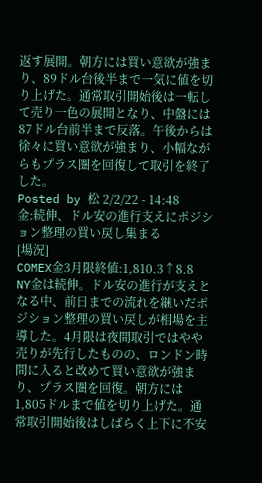返す展開。朝方には買い意欲が強まり、89ドル台後半まで一気に値を切り上げた。通常取引開始後は一転して売り一色の展開となり、中盤には87ドル台前半まで反落。午後からは徐々に買い意欲が強まり、小幅ながらもプラス圏を回復して取引を終了した。
Posted by 松 2/2/22 - 14:48
金:続伸、ドル安の進行支えにポジション整理の買い戻し集まる
[場況]
COMEX金3月限終値:1,810.3↑8.8
NY金は続伸。ドル安の進行が支えとなる中、前日までの流れを継いだポジション整理の買い戻しが相場を主導した。4月限は夜間取引ではやや売りが先行したものの、ロンドン時間に入ると改めて買い意欲が強まり、プラス圏を回復。朝方には1,805ドルまで値を切り上げた。通常取引開始後はしばらく上下に不安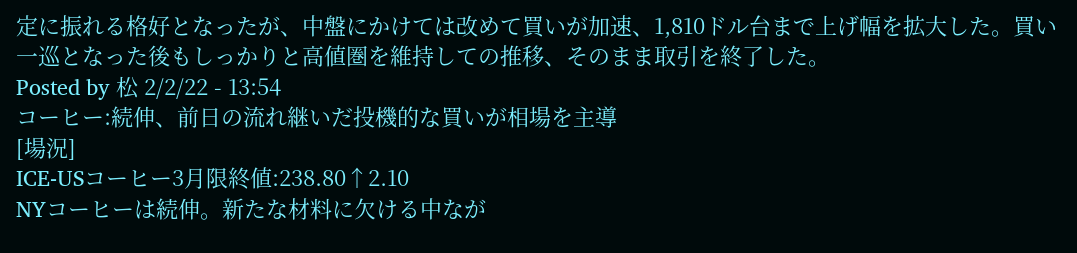定に振れる格好となったが、中盤にかけては改めて買いが加速、1,810ドル台まで上げ幅を拡大した。買い一巡となった後もしっかりと高値圏を維持しての推移、そのまま取引を終了した。
Posted by 松 2/2/22 - 13:54
コーヒー:続伸、前日の流れ継いだ投機的な買いが相場を主導
[場況]
ICE-USコーヒー3月限終値:238.80↑2.10
NYコーヒーは続伸。新たな材料に欠ける中なが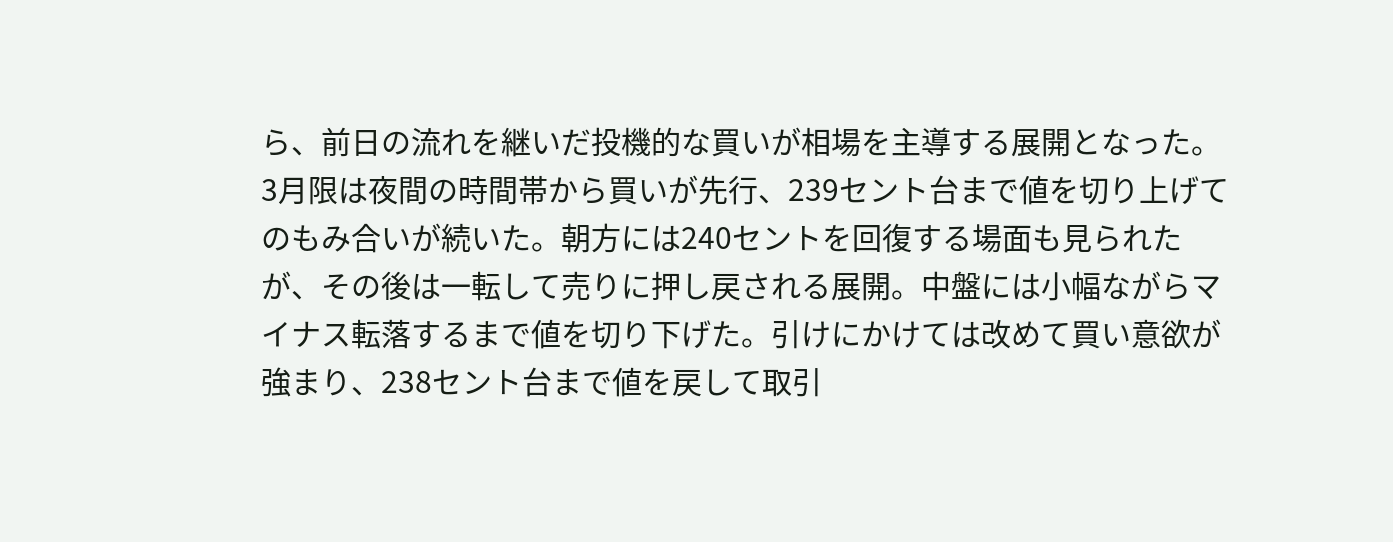ら、前日の流れを継いだ投機的な買いが相場を主導する展開となった。3月限は夜間の時間帯から買いが先行、239セント台まで値を切り上げてのもみ合いが続いた。朝方には240セントを回復する場面も見られたが、その後は一転して売りに押し戻される展開。中盤には小幅ながらマイナス転落するまで値を切り下げた。引けにかけては改めて買い意欲が強まり、238セント台まで値を戻して取引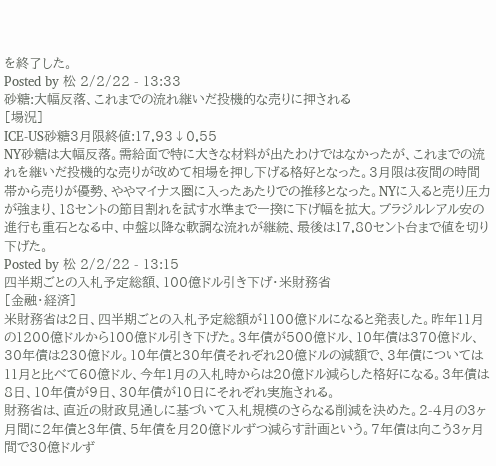を終了した。
Posted by 松 2/2/22 - 13:33
砂糖:大幅反落、これまでの流れ継いだ投機的な売りに押される
[場況]
ICE-US砂糖3月限終値:17.93↓0.55
NY砂糖は大幅反落。需給面で特に大きな材料が出たわけではなかったが、これまでの流れを継いだ投機的な売りが改めて相場を押し下げる格好となった。3月限は夜間の時間帯から売りが優勢、ややマイナス圏に入ったあたりでの推移となった。NYに入ると売り圧力が強まり、18セントの節目割れを試す水準まで一揆に下げ幅を拡大。ブラジルレアル安の進行も重石となる中、中盤以降な軟調な流れが継続、最後は17.80セント台まで値を切り下げた。
Posted by 松 2/2/22 - 13:15
四半期ごとの入札予定総額、100億ドル引き下げ・米財務省
[金融・経済]
米財務省は2日、四半期ごとの入札予定総額が1100億ドルになると発表した。昨年11月の1200億ドルから100億ドル引き下げた。3年債が500億ドル、10年債は370億ドル、30年債は230億ドル。10年債と30年債それぞれ20億ドルの減額で、3年債については11月と比べて60億ドル、今年1月の入札時からは20億ドル減らした格好になる。3年債は8日、10年債が9日、30年債が10日にそれぞれ実施される。
財務省は、直近の財政見通しに基づいて入札規模のさらなる削減を決めた。2-4月の3ヶ月間に2年債と3年債、5年債を月20億ドルずつ減らす計画という。7年債は向こう3ヶ月間で30億ドルず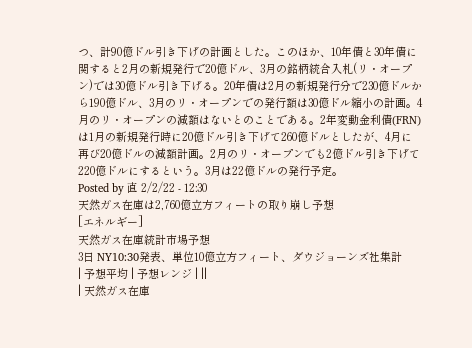つ、計90億ドル引き下げの計画とした。このほか、10年債と30年債に関すると2月の新規発行で20億ドル、3月の銘柄統合入札(リ・オープン)では30億ドル引き下げる。20年債は2月の新規発行分で230億ドルから190億ドル、3月のリ・オープンでの発行額は30億ドル縮小の計画。4月のリ・オープンの減額はないとのことである。2年変動金利債(FRN)は1月の新規発行時に20億ドル引き下げて260億ドルとしたが、4月に再び20億ドルの減額計画。2月のリ・オープンでも2億ドル引き下げて220億ドルにするという。3月は22億ドルの発行予定。
Posted by 直 2/2/22 - 12:30
天然ガス在庫は2,760億立方フィートの取り崩し予想
[エネルギー]
天然ガス在庫統計市場予想
3日 NY10:30発表、単位10億立方フィート、ダウジョーンズ社集計
| 予想平均 | 予想レンジ | ||
| 天然ガス在庫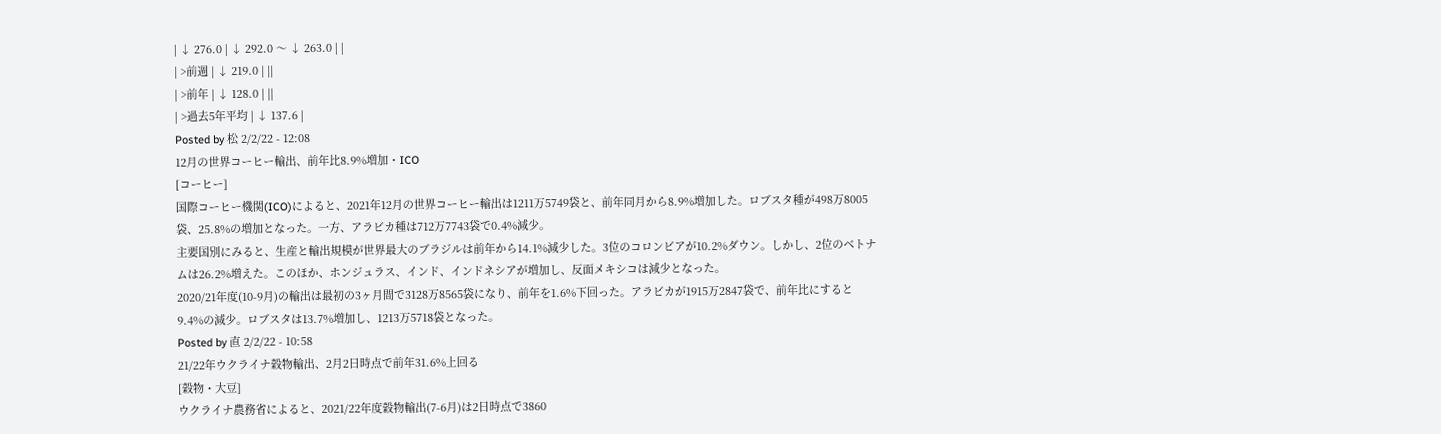| ↓ 276.0 | ↓ 292.0 〜 ↓ 263.0 | |
| >前週 | ↓ 219.0 | ||
| >前年 | ↓ 128.0 | ||
| >過去5年平均 | ↓ 137.6 |
Posted by 松 2/2/22 - 12:08
12月の世界コーヒー輸出、前年比8.9%増加・ICO
[コーヒー]
国際コーヒー機関(ICO)によると、2021年12月の世界コーヒー輸出は1211万5749袋と、前年同月から8.9%増加した。ロブスタ種が498万8005袋、25.8%の増加となった。一方、アラビカ種は712万7743袋で0.4%減少。
主要国別にみると、生産と輸出規模が世界最大のブラジルは前年から14.1%減少した。3位のコロンビアが10.2%ダウン。しかし、2位のベトナムは26.2%増えた。このほか、ホンジュラス、インド、インドネシアが増加し、反面メキシコは減少となった。
2020/21年度(10-9月)の輸出は最初の3ヶ月間で3128万8565袋になり、前年を1.6%下回った。アラビカが1915万2847袋で、前年比にすると9.4%の減少。ロブスタは13.7%増加し、1213万5718袋となった。
Posted by 直 2/2/22 - 10:58
21/22年ウクライナ穀物輸出、2月2日時点で前年31.6%上回る
[穀物・大豆]
ウクライナ農務省によると、2021/22年度穀物輸出(7-6月)は2日時点で3860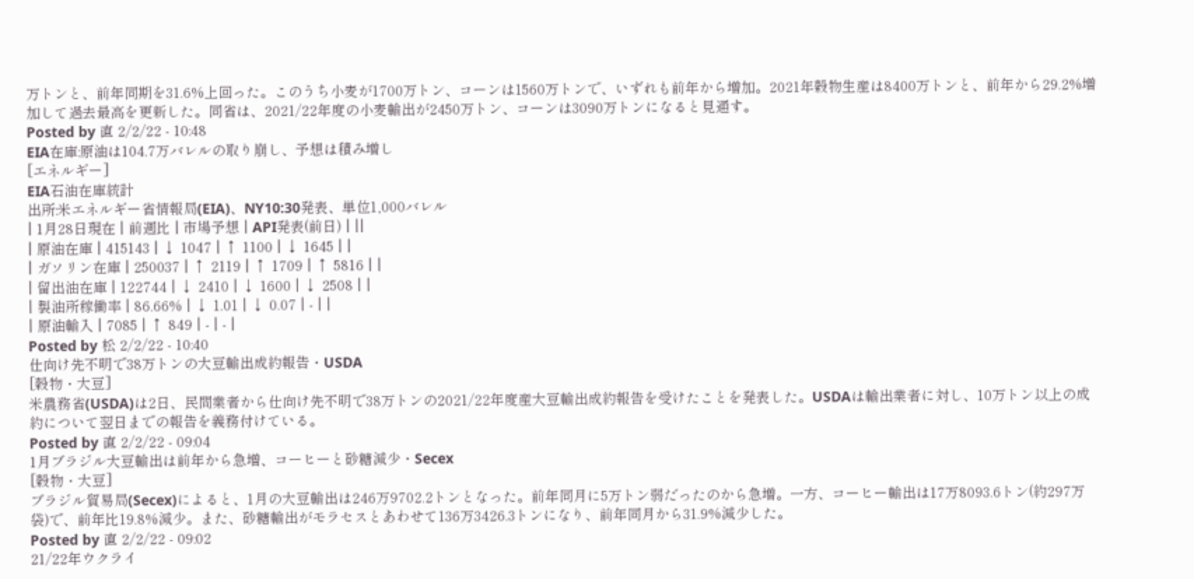万トンと、前年同期を31.6%上回った。このうち小麦が1700万トン、コーンは1560万トンで、いずれも前年から増加。2021年穀物生産は8400万トンと、前年から29.2%増加して過去最高を更新した。同省は、2021/22年度の小麦輸出が2450万トン、コーンは3090万トンになると見通す。
Posted by 直 2/2/22 - 10:48
EIA在庫:原油は104.7万バレルの取り崩し、予想は積み増し
[エネルギー]
EIA石油在庫統計
出所:米エネルギー省情報局(EIA)、NY10:30発表、単位1,000バレル
| 1月28日現在 | 前週比 | 市場予想 | API発表(前日) | ||
| 原油在庫 | 415143 | ↓ 1047 | ↑ 1100 | ↓ 1645 | |
| ガソリン在庫 | 250037 | ↑ 2119 | ↑ 1709 | ↑ 5816 | |
| 留出油在庫 | 122744 | ↓ 2410 | ↓ 1600 | ↓ 2508 | |
| 製油所稼働率 | 86.66% | ↓ 1.01 | ↓ 0.07 | - | |
| 原油輸入 | 7085 | ↑ 849 | - | - |
Posted by 松 2/2/22 - 10:40
仕向け先不明で38万トンの大豆輸出成約報告・USDA
[穀物・大豆]
米農務省(USDA)は2日、民間業者から仕向け先不明で38万トンの2021/22年度産大豆輸出成約報告を受けたことを発表した。USDAは輸出業者に対し、10万トン以上の成約について翌日までの報告を義務付けている。
Posted by 直 2/2/22 - 09:04
1月ブラジル大豆輸出は前年から急増、コーヒーと砂糖減少・Secex
[穀物・大豆]
ブラジル貿易局(Secex)によると、1月の大豆輸出は246万9702.2トンとなった。前年同月に5万トン弱だったのから急増。一方、コーヒー輸出は17万8093.6トン(約297万袋)で、前年比19.8%減少。また、砂糖輸出がモラセスとあわせて136万3426.3トンになり、前年同月から31.9%減少した。
Posted by 直 2/2/22 - 09:02
21/22年ウクライ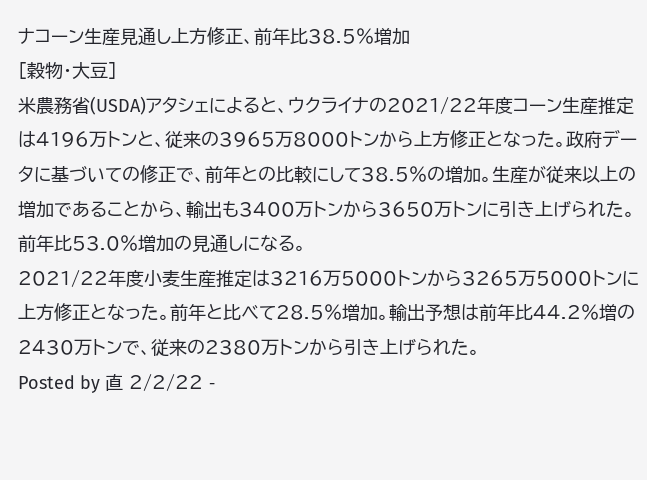ナコーン生産見通し上方修正、前年比38.5%増加
[穀物・大豆]
米農務省(USDA)アタシェによると、ウクライナの2021/22年度コーン生産推定は4196万トンと、従来の3965万8000トンから上方修正となった。政府データに基づいての修正で、前年との比較にして38.5%の増加。生産が従来以上の増加であることから、輸出も3400万トンから3650万トンに引き上げられた。前年比53.0%増加の見通しになる。
2021/22年度小麦生産推定は3216万5000トンから3265万5000トンに上方修正となった。前年と比べて28.5%増加。輸出予想は前年比44.2%増の2430万トンで、従来の2380万トンから引き上げられた。
Posted by 直 2/2/22 -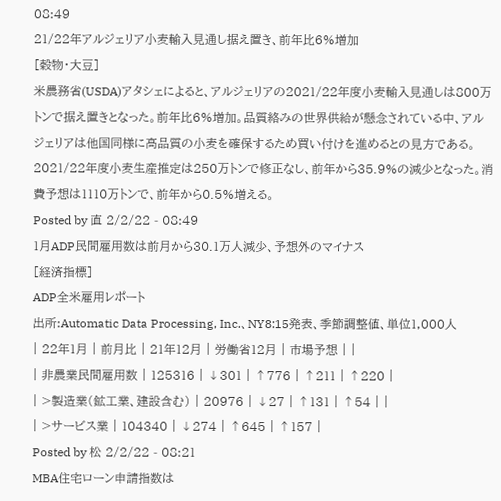08:49
21/22年アルジェリア小麦輸入見通し据え置き、前年比6%増加
[穀物・大豆]
米農務省(USDA)アタシェによると、アルジェリアの2021/22年度小麦輸入見通しは800万トンで据え置きとなった。前年比6%増加。品質絡みの世界供給が懸念されている中、アルジェリアは他国同様に高品質の小麦を確保するため買い付けを進めるとの見方である。2021/22年度小麦生産推定は250万トンで修正なし、前年から35.9%の減少となった。消費予想は1110万トンで、前年から0.5%増える。
Posted by 直 2/2/22 - 08:49
1月ADP民間雇用数は前月から30.1万人減少、予想外のマイナス
[経済指標]
ADP全米雇用レポート
出所:Automatic Data Processing, Inc.、NY8:15発表、季節調整値、単位1,000人
| 22年1月 | 前月比 | 21年12月 | 労働省12月 | 市場予想 | |
| 非農業民間雇用数 | 125316 | ↓301 | ↑776 | ↑211 | ↑220 |
| >製造業(鉱工業、建設含む) | 20976 | ↓27 | ↑131 | ↑54 | |
| >サービス業 | 104340 | ↓274 | ↑645 | ↑157 |
Posted by 松 2/2/22 - 08:21
MBA住宅ローン申請指数は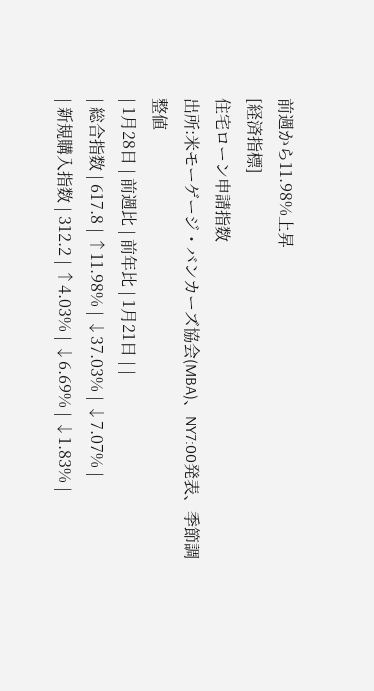前週から11.98%上昇
[経済指標]
住宅ローン申請指数
出所:米モーゲージ・バンカーズ協会(MBA)、NY7:00発表、季節調整値
| 1月28日 | 前週比 | 前年比 | 1月21日 | |
| 総合指数 | 617.8 | ↑11.98% | ↓37.03% | ↓7.07% |
| 新規購入指数 | 312.2 | ↑4.03% | ↓6.69% | ↓1.83% |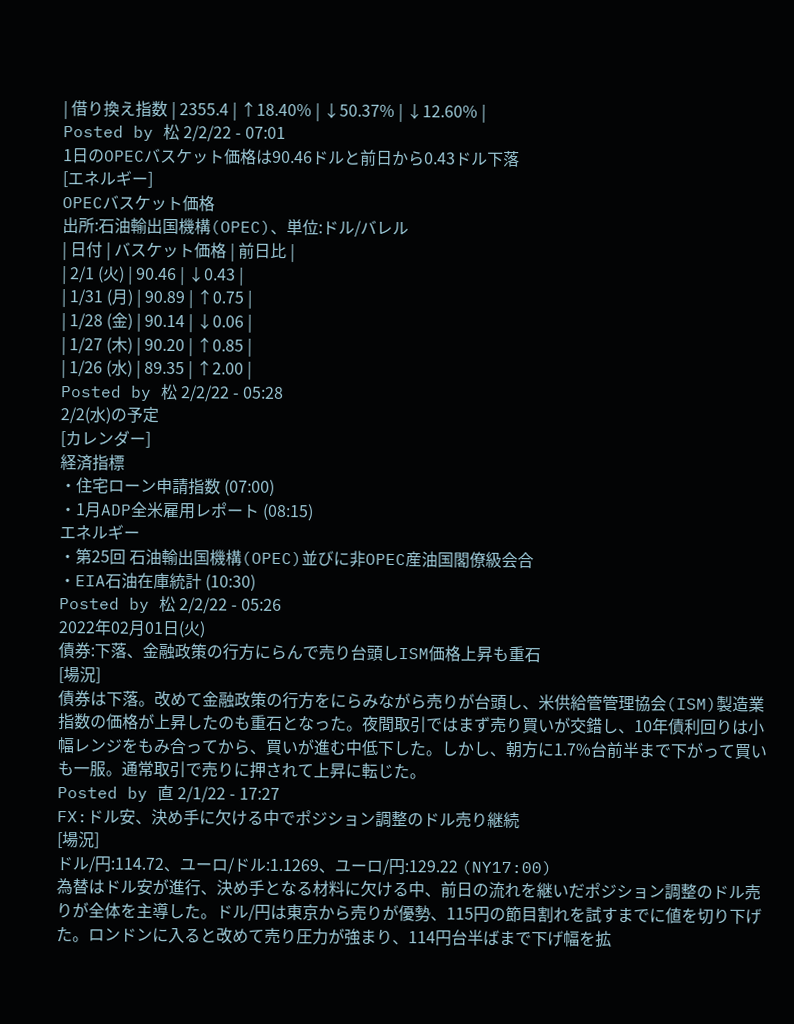| 借り換え指数 | 2355.4 | ↑18.40% | ↓50.37% | ↓12.60% |
Posted by 松 2/2/22 - 07:01
1日のOPECバスケット価格は90.46ドルと前日から0.43ドル下落
[エネルギー]
OPECバスケット価格
出所:石油輸出国機構(OPEC)、単位:ドル/バレル
| 日付 | バスケット価格 | 前日比 |
| 2/1 (火) | 90.46 | ↓0.43 |
| 1/31 (月) | 90.89 | ↑0.75 |
| 1/28 (金) | 90.14 | ↓0.06 |
| 1/27 (木) | 90.20 | ↑0.85 |
| 1/26 (水) | 89.35 | ↑2.00 |
Posted by 松 2/2/22 - 05:28
2/2(水)の予定
[カレンダー]
経済指標
・住宅ローン申請指数 (07:00)
・1月ADP全米雇用レポート (08:15)
エネルギー
・第25回 石油輸出国機構(OPEC)並びに非OPEC産油国閣僚級会合
・EIA石油在庫統計 (10:30)
Posted by 松 2/2/22 - 05:26
2022年02月01日(火)
債券:下落、金融政策の行方にらんで売り台頭しISM価格上昇も重石
[場況]
債券は下落。改めて金融政策の行方をにらみながら売りが台頭し、米供給管管理協会(ISM)製造業指数の価格が上昇したのも重石となった。夜間取引ではまず売り買いが交錯し、10年債利回りは小幅レンジをもみ合ってから、買いが進む中低下した。しかし、朝方に1.7%台前半まで下がって買いも一服。通常取引で売りに押されて上昇に転じた。
Posted by 直 2/1/22 - 17:27
FX:ドル安、決め手に欠ける中でポジション調整のドル売り継続
[場況]
ドル/円:114.72、ユーロ/ドル:1.1269、ユーロ/円:129.22 (NY17:00)
為替はドル安が進行、決め手となる材料に欠ける中、前日の流れを継いだポジション調整のドル売りが全体を主導した。ドル/円は東京から売りが優勢、115円の節目割れを試すまでに値を切り下げた。ロンドンに入ると改めて売り圧力が強まり、114円台半ばまで下げ幅を拡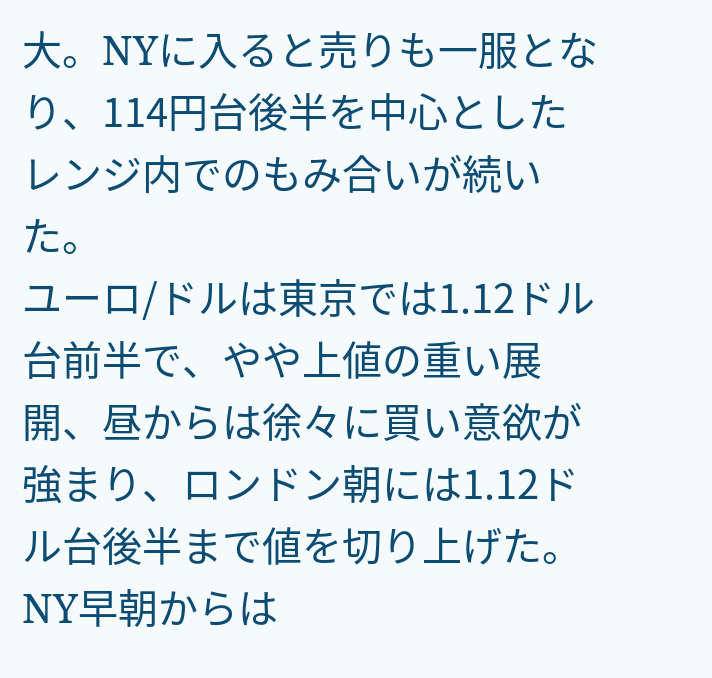大。NYに入ると売りも一服となり、114円台後半を中心としたレンジ内でのもみ合いが続いた。
ユーロ/ドルは東京では1.12ドル台前半で、やや上値の重い展開、昼からは徐々に買い意欲が強まり、ロンドン朝には1.12ドル台後半まで値を切り上げた。NY早朝からは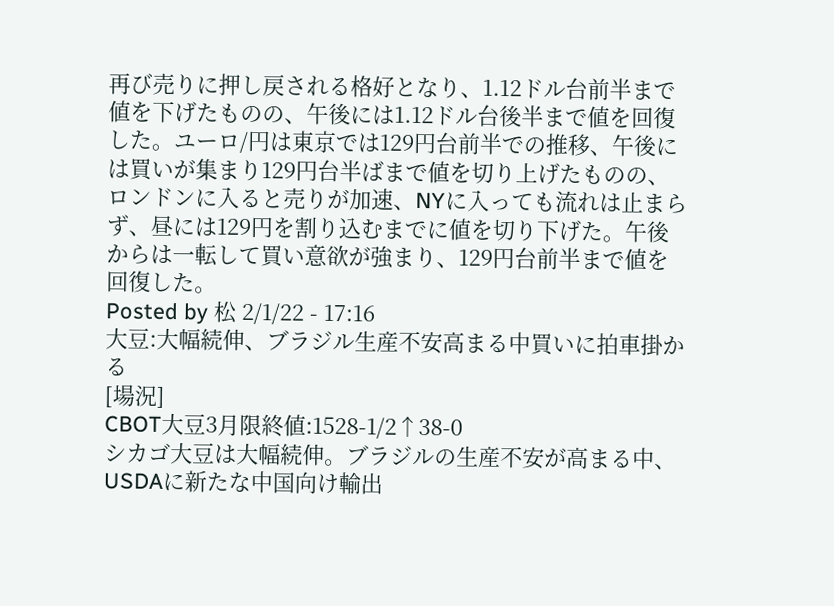再び売りに押し戻される格好となり、1.12ドル台前半まで値を下げたものの、午後には1.12ドル台後半まで値を回復した。ユーロ/円は東京では129円台前半での推移、午後には買いが集まり129円台半ばまで値を切り上げたものの、ロンドンに入ると売りが加速、NYに入っても流れは止まらず、昼には129円を割り込むまでに値を切り下げた。午後からは一転して買い意欲が強まり、129円台前半まで値を回復した。
Posted by 松 2/1/22 - 17:16
大豆:大幅続伸、ブラジル生産不安高まる中買いに拍車掛かる
[場況]
CBOT大豆3月限終値:1528-1/2↑38-0
シカゴ大豆は大幅続伸。ブラジルの生産不安が高まる中、USDAに新たな中国向け輸出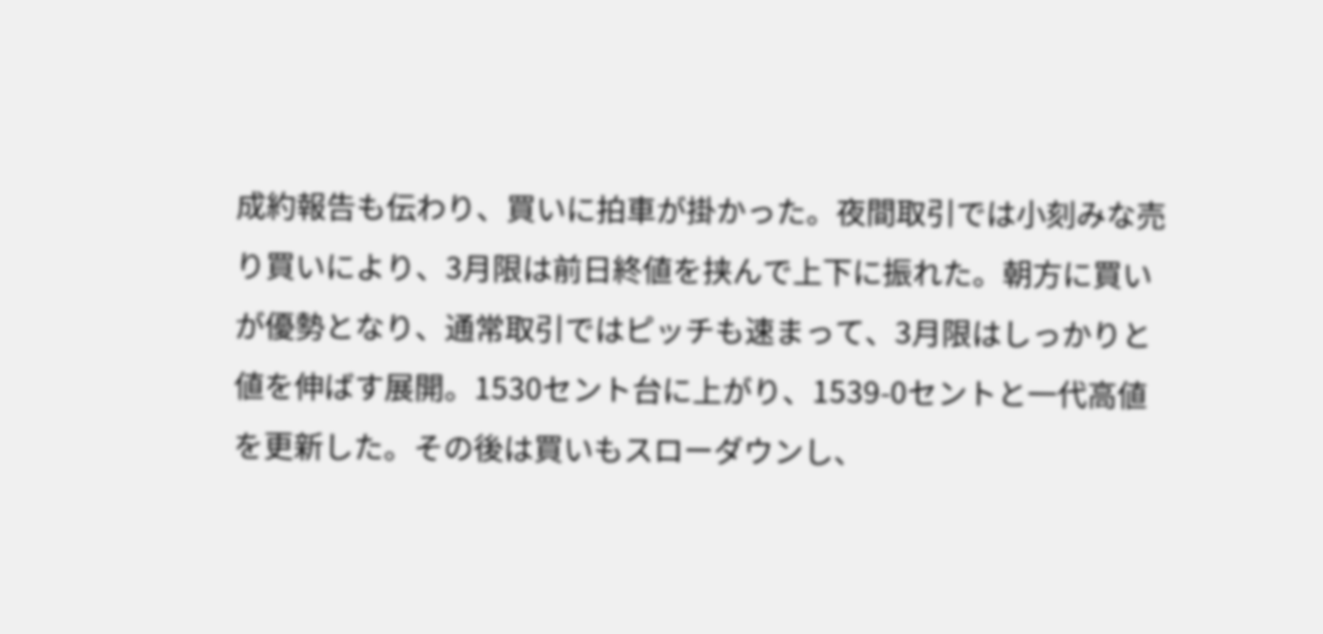成約報告も伝わり、買いに拍車が掛かった。夜間取引では小刻みな売り買いにより、3月限は前日終値を挟んで上下に振れた。朝方に買いが優勢となり、通常取引ではピッチも速まって、3月限はしっかりと値を伸ばす展開。1530セント台に上がり、1539-0セントと一代高値を更新した。その後は買いもスローダウンし、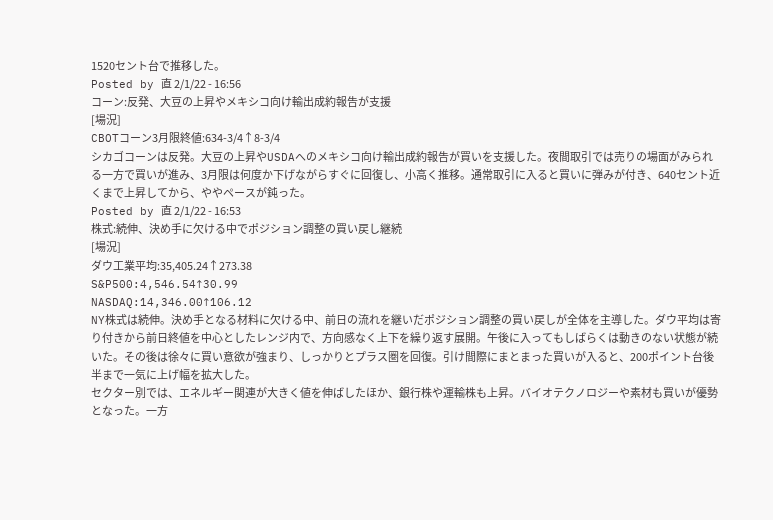1520セント台で推移した。
Posted by 直 2/1/22 - 16:56
コーン:反発、大豆の上昇やメキシコ向け輸出成約報告が支援
[場況]
CBOTコーン3月限終値:634-3/4↑8-3/4
シカゴコーンは反発。大豆の上昇やUSDAへのメキシコ向け輸出成約報告が買いを支援した。夜間取引では売りの場面がみられる一方で買いが進み、3月限は何度か下げながらすぐに回復し、小高く推移。通常取引に入ると買いに弾みが付き、640セント近くまで上昇してから、ややペースが鈍った。
Posted by 直 2/1/22 - 16:53
株式:続伸、決め手に欠ける中でポジション調整の買い戻し継続
[場況]
ダウ工業平均:35,405.24↑273.38
S&P500:4,546.54↑30.99
NASDAQ:14,346.00↑106.12
NY株式は続伸。決め手となる材料に欠ける中、前日の流れを継いだポジション調整の買い戻しが全体を主導した。ダウ平均は寄り付きから前日終値を中心としたレンジ内で、方向感なく上下を繰り返す展開。午後に入ってもしばらくは動きのない状態が続いた。その後は徐々に買い意欲が強まり、しっかりとプラス圏を回復。引け間際にまとまった買いが入ると、200ポイント台後半まで一気に上げ幅を拡大した。
セクター別では、エネルギー関連が大きく値を伸ばしたほか、銀行株や運輸株も上昇。バイオテクノロジーや素材も買いが優勢となった。一方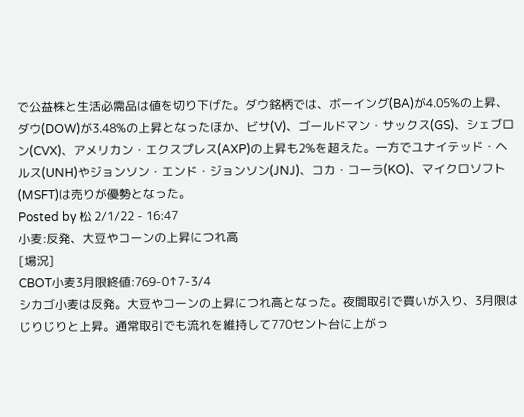で公益株と生活必需品は値を切り下げた。ダウ銘柄では、ボーイング(BA)が4.05%の上昇、ダウ(DOW)が3.48%の上昇となったほか、ビサ(V)、ゴールドマン・サックス(GS)、シェブロン(CVX)、アメリカン・エクスプレス(AXP)の上昇も2%を超えた。一方でユナイテッド・ヘルス(UNH)やジョンソン・エンド・ジョンソン(JNJ)、コカ・コーラ(KO)、マイクロソフト(MSFT)は売りが優勢となった。
Posted by 松 2/1/22 - 16:47
小麦:反発、大豆やコーンの上昇につれ高
[場況]
CBOT小麦3月限終値:769-0↑7-3/4
シカゴ小麦は反発。大豆やコーンの上昇につれ高となった。夜間取引で買いが入り、3月限はじりじりと上昇。通常取引でも流れを維持して770セント台に上がっ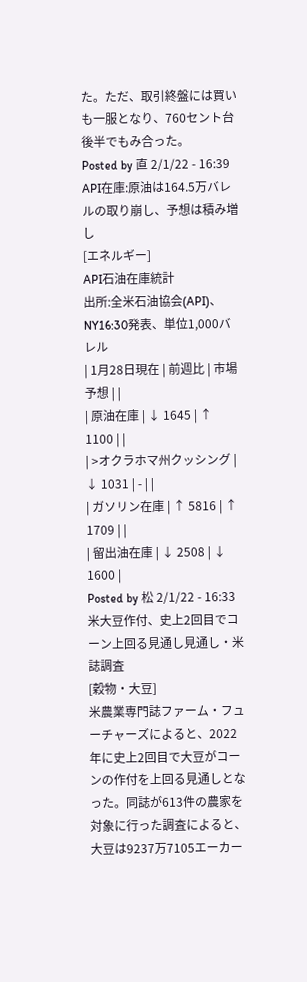た。ただ、取引終盤には買いも一服となり、760セント台後半でもみ合った。
Posted by 直 2/1/22 - 16:39
API在庫:原油は164.5万バレルの取り崩し、予想は積み増し
[エネルギー]
API石油在庫統計
出所:全米石油協会(API)、NY16:30発表、単位1,000バレル
| 1月28日現在 | 前週比 | 市場予想 | |
| 原油在庫 | ↓ 1645 | ↑ 1100 | |
| >オクラホマ州クッシング | ↓ 1031 | - | |
| ガソリン在庫 | ↑ 5816 | ↑ 1709 | |
| 留出油在庫 | ↓ 2508 | ↓ 1600 |
Posted by 松 2/1/22 - 16:33
米大豆作付、史上2回目でコーン上回る見通し見通し・米誌調査
[穀物・大豆]
米農業専門誌ファーム・フューチャーズによると、2022年に史上2回目で大豆がコーンの作付を上回る見通しとなった。同誌が613件の農家を対象に行った調査によると、大豆は9237万7105エーカー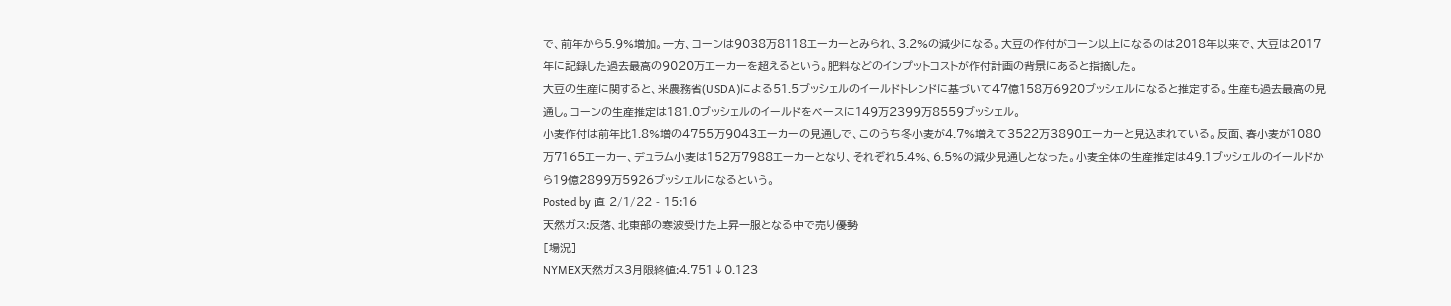で、前年から5.9%増加。一方、コーンは9038万8118エーカーとみられ、3.2%の減少になる。大豆の作付がコーン以上になるのは2018年以来で、大豆は2017年に記録した過去最高の9020万エーカーを超えるという。肥料などのインプットコストが作付計画の背景にあると指摘した。
大豆の生産に関すると、米農務省(USDA)による51.5ブッシェルのイールドトレンドに基づいて47億158万6920ブッシェルになると推定する。生産も過去最高の見通し。コーンの生産推定は181.0ブッシェルのイールドをベースに149万2399万8559ブッシェル。
小麦作付は前年比1.8%増の4755万9043エーカーの見通しで、このうち冬小麦が4.7%増えて3522万3890エーカーと見込まれている。反面、春小麦が1080万7165エーカー、デュラム小麦は152万7988エーカーとなり、それぞれ5.4%、6.5%の減少見通しとなった。小麦全体の生産推定は49.1ブッシェルのイールドから19億2899万5926ブッシェルになるという。
Posted by 直 2/1/22 - 15:16
天然ガス:反落、北東部の寒波受けた上昇一服となる中で売り優勢
[場況]
NYMEX天然ガス3月限終値:4.751↓0.123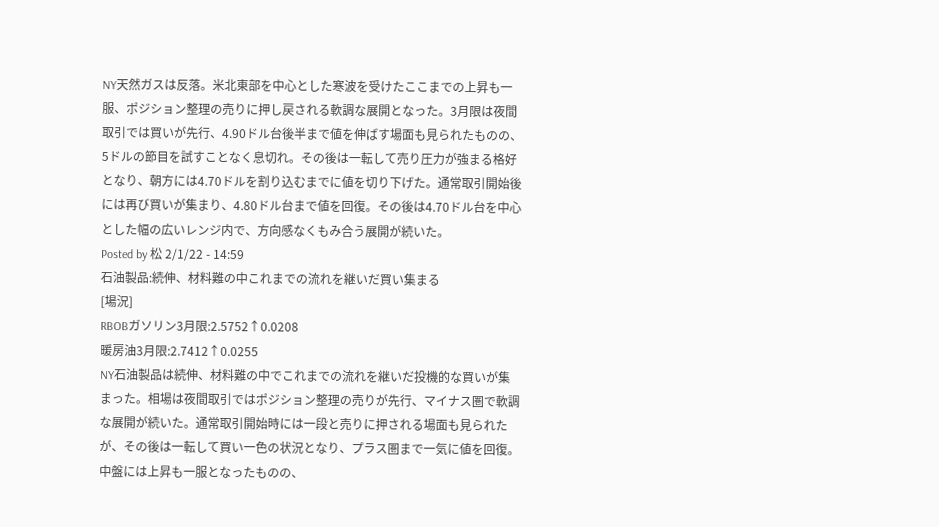NY天然ガスは反落。米北東部を中心とした寒波を受けたここまでの上昇も一服、ポジション整理の売りに押し戻される軟調な展開となった。3月限は夜間取引では買いが先行、4.90ドル台後半まで値を伸ばす場面も見られたものの、5ドルの節目を試すことなく息切れ。その後は一転して売り圧力が強まる格好となり、朝方には4.70ドルを割り込むまでに値を切り下げた。通常取引開始後には再び買いが集まり、4.80ドル台まで値を回復。その後は4.70ドル台を中心とした幅の広いレンジ内で、方向感なくもみ合う展開が続いた。
Posted by 松 2/1/22 - 14:59
石油製品:続伸、材料難の中これまでの流れを継いだ買い集まる
[場況]
RBOBガソリン3月限:2.5752↑0.0208
暖房油3月限:2.7412↑0.0255
NY石油製品は続伸、材料難の中でこれまでの流れを継いだ投機的な買いが集まった。相場は夜間取引ではポジション整理の売りが先行、マイナス圏で軟調な展開が続いた。通常取引開始時には一段と売りに押される場面も見られたが、その後は一転して買い一色の状況となり、プラス圏まで一気に値を回復。中盤には上昇も一服となったものの、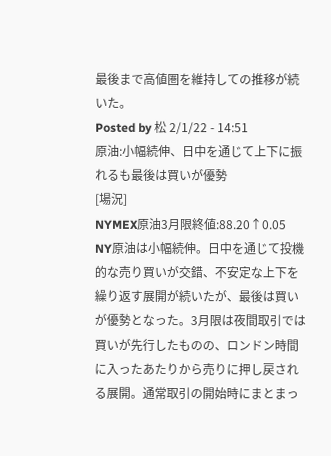最後まで高値圏を維持しての推移が続いた。
Posted by 松 2/1/22 - 14:51
原油:小幅続伸、日中を通じて上下に振れるも最後は買いが優勢
[場況]
NYMEX原油3月限終値:88.20↑0.05
NY原油は小幅続伸。日中を通じて投機的な売り買いが交錯、不安定な上下を繰り返す展開が続いたが、最後は買いが優勢となった。3月限は夜間取引では買いが先行したものの、ロンドン時間に入ったあたりから売りに押し戻される展開。通常取引の開始時にまとまっ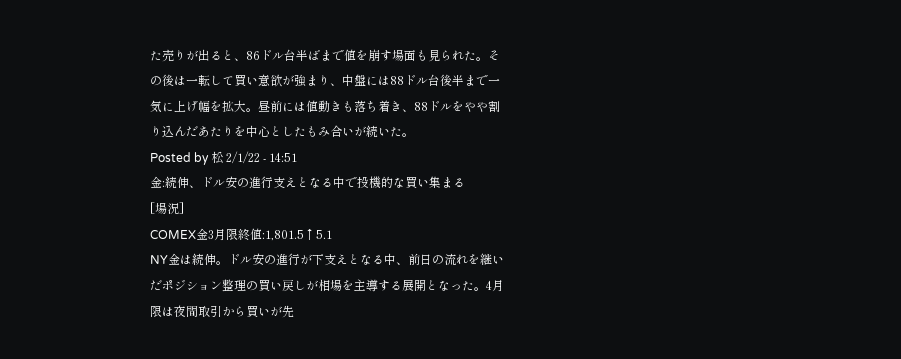た売りが出ると、86ドル台半ばまで値を崩す場面も見られた。その後は一転して買い意欲が強まり、中盤には88ドル台後半まで一気に上げ幅を拡大。昼前には値動きも落ち着き、88ドルをやや割り込んだあたりを中心としたもみ合いが続いた。
Posted by 松 2/1/22 - 14:51
金:続伸、ドル安の進行支えとなる中で投機的な買い集まる
[場況]
COMEX金3月限終値:1,801.5↑5.1
NY金は続伸。ドル安の進行が下支えとなる中、前日の流れを継いだポジション整理の買い戻しが相場を主導する展開となった。4月限は夜間取引から買いが先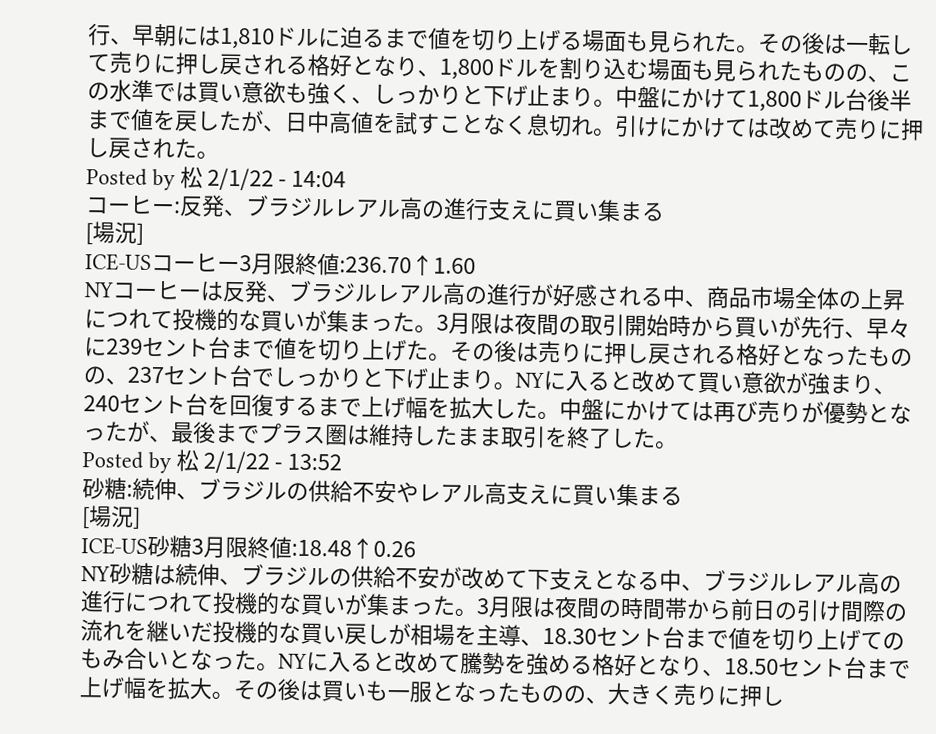行、早朝には1,810ドルに迫るまで値を切り上げる場面も見られた。その後は一転して売りに押し戻される格好となり、1,800ドルを割り込む場面も見られたものの、この水準では買い意欲も強く、しっかりと下げ止まり。中盤にかけて1,800ドル台後半まで値を戻したが、日中高値を試すことなく息切れ。引けにかけては改めて売りに押し戻された。
Posted by 松 2/1/22 - 14:04
コーヒー:反発、ブラジルレアル高の進行支えに買い集まる
[場況]
ICE-USコーヒー3月限終値:236.70↑1.60
NYコーヒーは反発、ブラジルレアル高の進行が好感される中、商品市場全体の上昇につれて投機的な買いが集まった。3月限は夜間の取引開始時から買いが先行、早々に239セント台まで値を切り上げた。その後は売りに押し戻される格好となったものの、237セント台でしっかりと下げ止まり。NYに入ると改めて買い意欲が強まり、240セント台を回復するまで上げ幅を拡大した。中盤にかけては再び売りが優勢となったが、最後までプラス圏は維持したまま取引を終了した。
Posted by 松 2/1/22 - 13:52
砂糖:続伸、ブラジルの供給不安やレアル高支えに買い集まる
[場況]
ICE-US砂糖3月限終値:18.48↑0.26
NY砂糖は続伸、ブラジルの供給不安が改めて下支えとなる中、ブラジルレアル高の進行につれて投機的な買いが集まった。3月限は夜間の時間帯から前日の引け間際の流れを継いだ投機的な買い戻しが相場を主導、18.30セント台まで値を切り上げてのもみ合いとなった。NYに入ると改めて騰勢を強める格好となり、18.50セント台まで上げ幅を拡大。その後は買いも一服となったものの、大きく売りに押し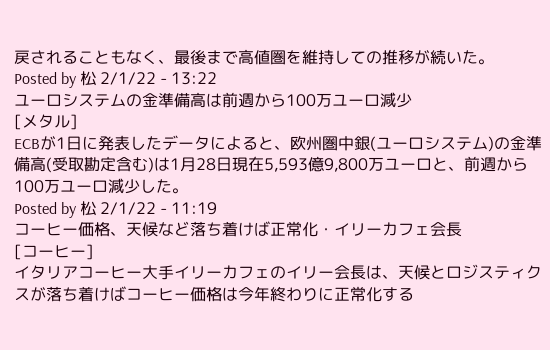戻されることもなく、最後まで高値圏を維持しての推移が続いた。
Posted by 松 2/1/22 - 13:22
ユーロシステムの金準備高は前週から100万ユーロ減少
[メタル]
ECBが1日に発表したデータによると、欧州圏中銀(ユーロシステム)の金準備高(受取勘定含む)は1月28日現在5,593億9,800万ユーロと、前週から100万ユーロ減少した。
Posted by 松 2/1/22 - 11:19
コーヒー価格、天候など落ち着けば正常化・イリーカフェ会長
[コーヒー]
イタリアコーヒー大手イリーカフェのイリー会長は、天候とロジスティクスが落ち着けばコーヒー価格は今年終わりに正常化する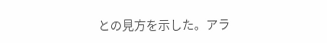との見方を示した。アラ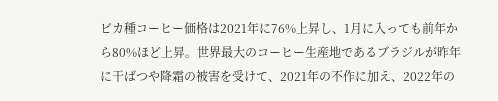ビカ種コーヒー価格は2021年に76%上昇し、1月に入っても前年から80%ほど上昇。世界最大のコーヒー生産地であるブラジルが昨年に干ばつや降霜の被害を受けて、2021年の不作に加え、2022年の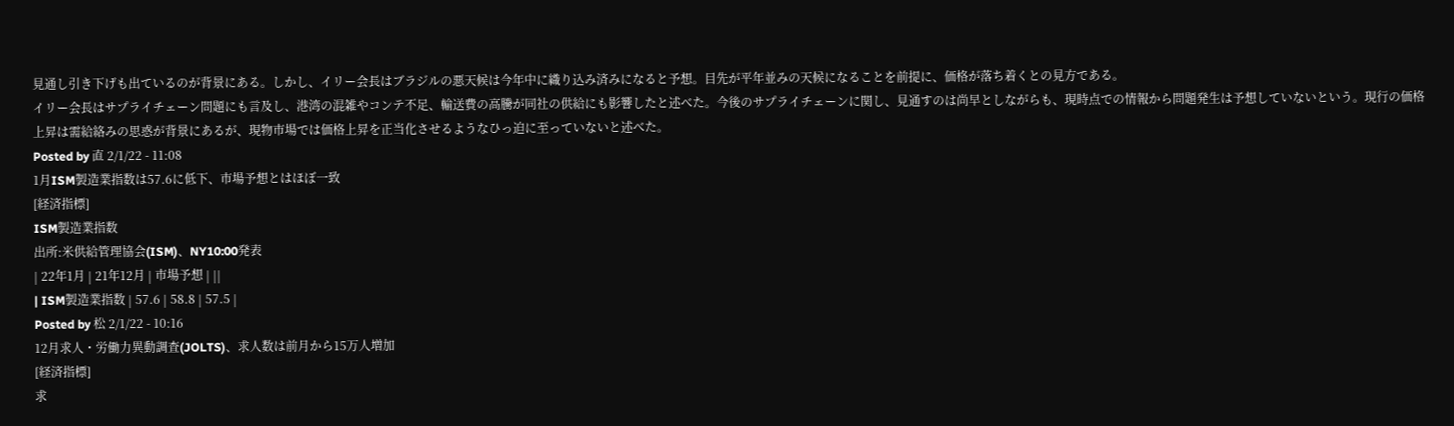見通し引き下げも出ているのが背景にある。しかし、イリー会長はブラジルの悪天候は今年中に織り込み済みになると予想。目先が平年並みの天候になることを前提に、価格が落ち着くとの見方である。
イリー会長はサプライチェーン問題にも言及し、港湾の混雑やコンテ不足、輸送費の高騰が同社の供給にも影響したと述べた。今後のサプライチェーンに関し、見通すのは尚早としながらも、現時点での情報から問題発生は予想していないという。現行の価格上昇は需給絡みの思惑が背景にあるが、現物市場では価格上昇を正当化させるようなひっ迫に至っていないと述べた。
Posted by 直 2/1/22 - 11:08
1月ISM製造業指数は57.6に低下、市場予想とはほぼ一致
[経済指標]
ISM製造業指数
出所:米供給管理協会(ISM)、NY10:00発表
| 22年1月 | 21年12月 | 市場予想 | ||
| ISM製造業指数 | 57.6 | 58.8 | 57.5 |
Posted by 松 2/1/22 - 10:16
12月求人・労働力異動調査(JOLTS)、求人数は前月から15万人増加
[経済指標]
求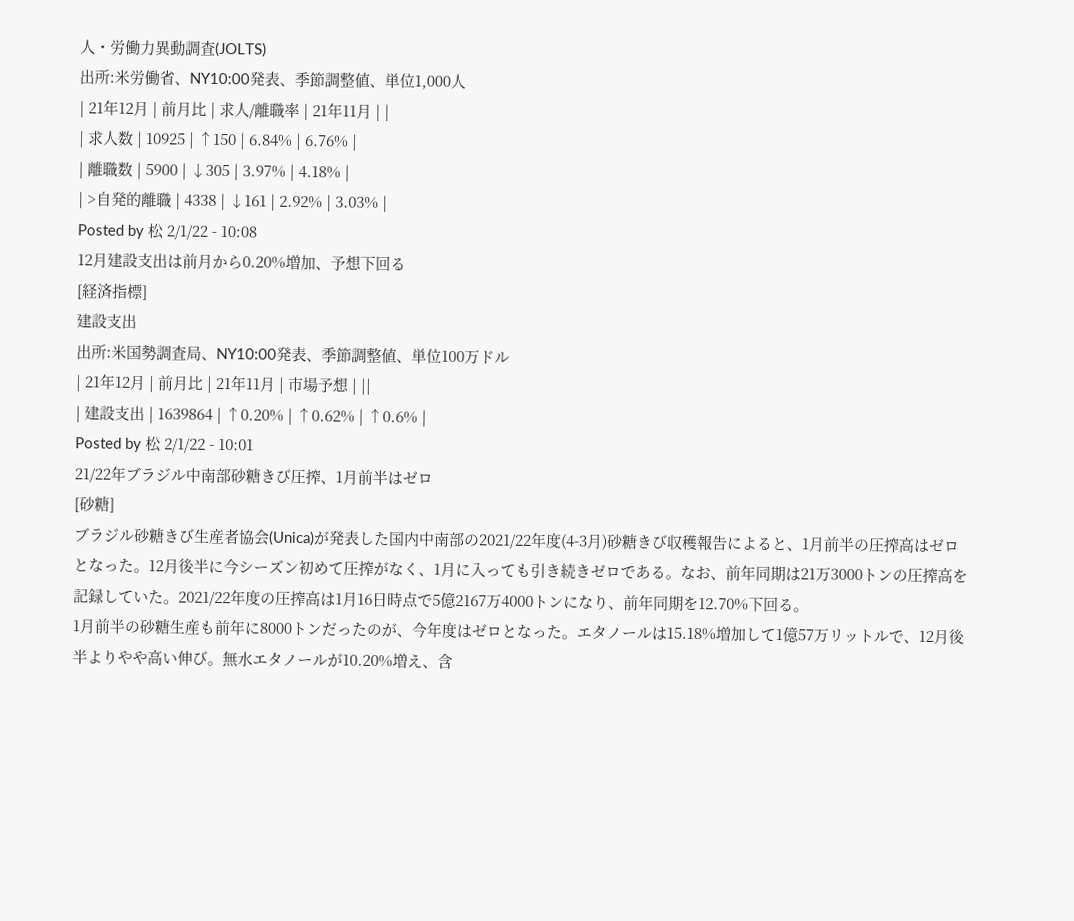人・労働力異動調査(JOLTS)
出所:米労働省、NY10:00発表、季節調整値、単位1,000人
| 21年12月 | 前月比 | 求人/離職率 | 21年11月 | |
| 求人数 | 10925 | ↑150 | 6.84% | 6.76% |
| 離職数 | 5900 | ↓305 | 3.97% | 4.18% |
| >自発的離職 | 4338 | ↓161 | 2.92% | 3.03% |
Posted by 松 2/1/22 - 10:08
12月建設支出は前月から0.20%増加、予想下回る
[経済指標]
建設支出
出所:米国勢調査局、NY10:00発表、季節調整値、単位100万ドル
| 21年12月 | 前月比 | 21年11月 | 市場予想 | ||
| 建設支出 | 1639864 | ↑0.20% | ↑0.62% | ↑0.6% |
Posted by 松 2/1/22 - 10:01
21/22年ブラジル中南部砂糖きび圧搾、1月前半はゼロ
[砂糖]
ブラジル砂糖きび生産者協会(Unica)が発表した国内中南部の2021/22年度(4-3月)砂糖きび収穫報告によると、1月前半の圧搾高はゼロとなった。12月後半に今シーズン初めて圧搾がなく、1月に入っても引き続きゼロである。なお、前年同期は21万3000トンの圧搾高を記録していた。2021/22年度の圧搾高は1月16日時点で5億2167万4000トンになり、前年同期を12.70%下回る。
1月前半の砂糖生産も前年に8000トンだったのが、今年度はゼロとなった。エタノールは15.18%増加して1億57万リットルで、12月後半よりやや高い伸び。無水エタノールが10.20%増え、含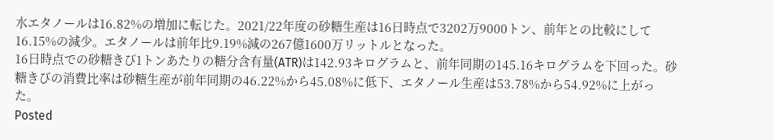水エタノールは16.82%の増加に転じた。2021/22年度の砂糖生産は16日時点で3202万9000トン、前年との比較にして16.15%の減少。エタノールは前年比9.19%減の267億1600万リットルとなった。
16日時点での砂糖きび1トンあたりの糖分含有量(ATR)は142.93キログラムと、前年同期の145.16キログラムを下回った。砂糖きびの消費比率は砂糖生産が前年同期の46.22%から45.08%に低下、エタノール生産は53.78%から54.92%に上がった。
Posted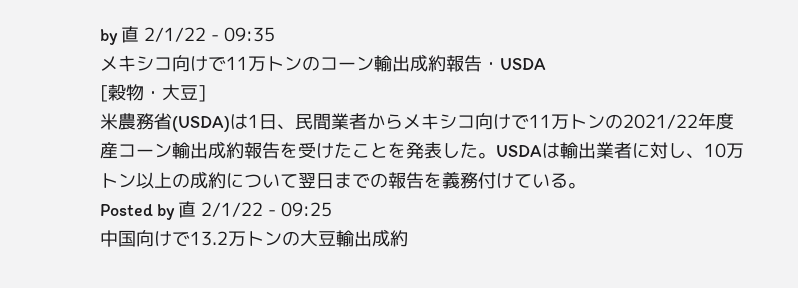by 直 2/1/22 - 09:35
メキシコ向けで11万トンのコーン輸出成約報告・USDA
[穀物・大豆]
米農務省(USDA)は1日、民間業者からメキシコ向けで11万トンの2021/22年度産コーン輸出成約報告を受けたことを発表した。USDAは輸出業者に対し、10万トン以上の成約について翌日までの報告を義務付けている。
Posted by 直 2/1/22 - 09:25
中国向けで13.2万トンの大豆輸出成約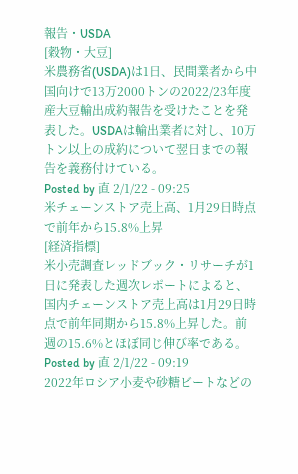報告・USDA
[穀物・大豆]
米農務省(USDA)は1日、民間業者から中国向けで13万2000トンの2022/23年度産大豆輸出成約報告を受けたことを発表した。USDAは輸出業者に対し、10万トン以上の成約について翌日までの報告を義務付けている。
Posted by 直 2/1/22 - 09:25
米チェーンストア売上高、1月29日時点で前年から15.8%上昇
[経済指標]
米小売調査レッドブック・リサーチが1日に発表した週次レポートによると、国内チェーンストア売上高は1月29日時点で前年同期から15.8%上昇した。前週の15.6%とほぼ同じ伸び率である。
Posted by 直 2/1/22 - 09:19
2022年ロシア小麦や砂糖ビートなどの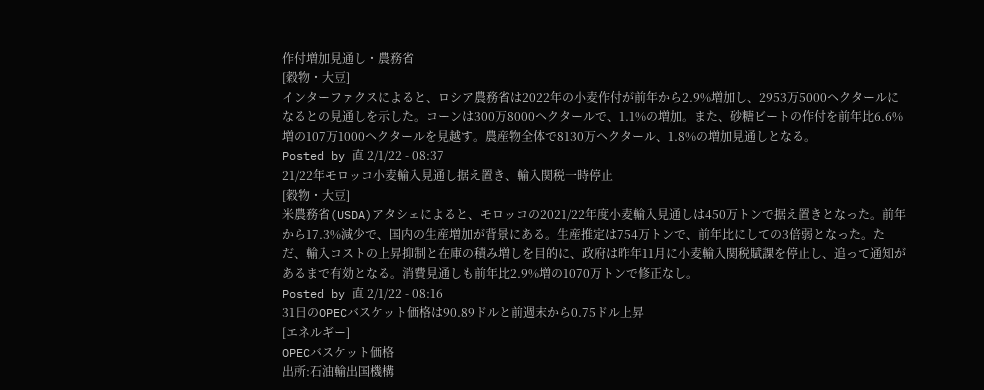作付増加見通し・農務省
[穀物・大豆]
インターファクスによると、ロシア農務省は2022年の小麦作付が前年から2.9%増加し、2953万5000ヘクタールになるとの見通しを示した。コーンは300万8000ヘクタールで、1.1%の増加。また、砂糖ビートの作付を前年比6.6%増の107万1000ヘクタールを見越す。農産物全体で8130万ヘクタール、1.8%の増加見通しとなる。
Posted by 直 2/1/22 - 08:37
21/22年モロッコ小麦輸入見通し据え置き、輸入関税一時停止
[穀物・大豆]
米農務省(USDA)アタシェによると、モロッコの2021/22年度小麦輸入見通しは450万トンで据え置きとなった。前年から17.3%減少で、国内の生産増加が背景にある。生産推定は754万トンで、前年比にしての3倍弱となった。ただ、輸入コストの上昇抑制と在庫の積み増しを目的に、政府は昨年11月に小麦輸入関税賦課を停止し、追って通知があるまで有効となる。消費見通しも前年比2.9%増の1070万トンで修正なし。
Posted by 直 2/1/22 - 08:16
31日のOPECバスケット価格は90.89ドルと前週末から0.75ドル上昇
[エネルギー]
OPECバスケット価格
出所:石油輸出国機構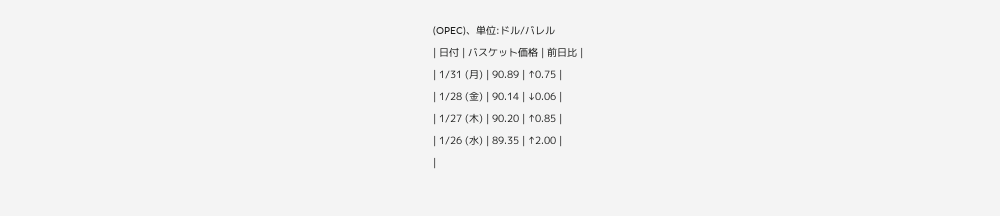(OPEC)、単位:ドル/バレル
| 日付 | バスケット価格 | 前日比 |
| 1/31 (月) | 90.89 | ↑0.75 |
| 1/28 (金) | 90.14 | ↓0.06 |
| 1/27 (木) | 90.20 | ↑0.85 |
| 1/26 (水) | 89.35 | ↑2.00 |
|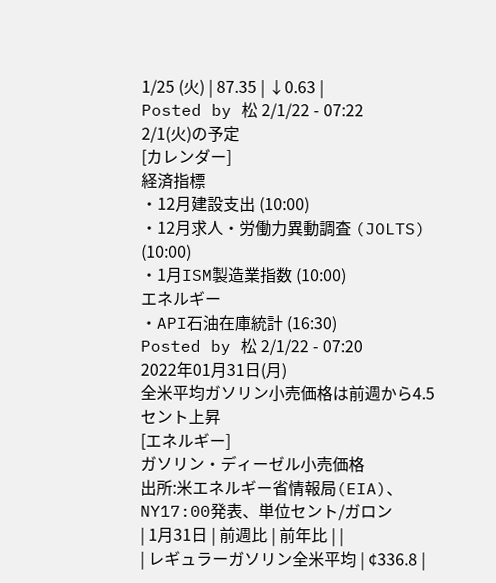1/25 (火) | 87.35 | ↓0.63 |
Posted by 松 2/1/22 - 07:22
2/1(火)の予定
[カレンダー]
経済指標
・12月建設支出 (10:00)
・12月求人・労働力異動調査 (JOLTS) (10:00)
・1月ISM製造業指数 (10:00)
エネルギー
・API石油在庫統計 (16:30)
Posted by 松 2/1/22 - 07:20
2022年01月31日(月)
全米平均ガソリン小売価格は前週から4.5セント上昇
[エネルギー]
ガソリン・ディーゼル小売価格
出所:米エネルギー省情報局(EIA)、NY17:00発表、単位セント/ガロン
| 1月31日 | 前週比 | 前年比 | |
| レギュラーガソリン全米平均 | ¢336.8 |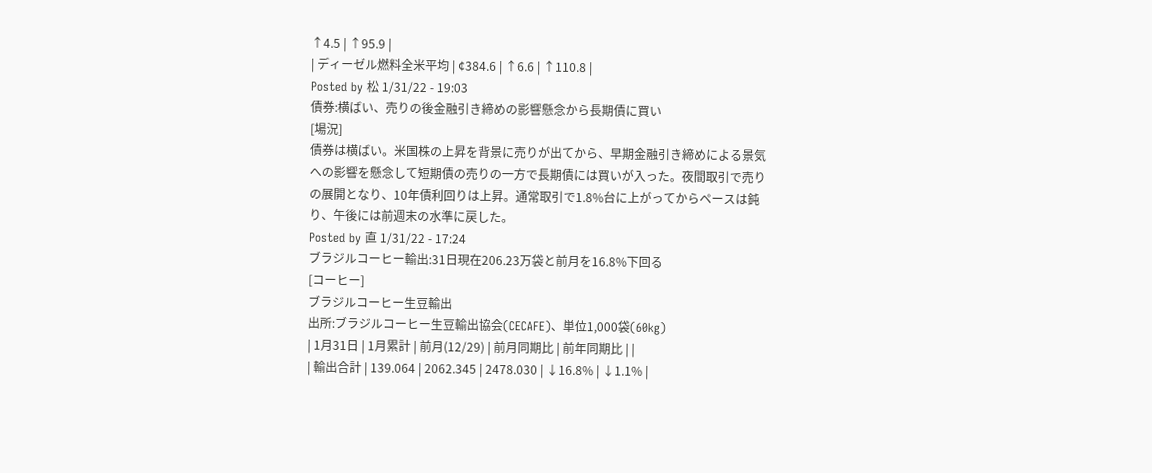↑4.5 | ↑95.9 |
| ディーゼル燃料全米平均 | ¢384.6 | ↑6.6 | ↑110.8 |
Posted by 松 1/31/22 - 19:03
債券:横ばい、売りの後金融引き締めの影響懸念から長期債に買い
[場況]
債券は横ばい。米国株の上昇を背景に売りが出てから、早期金融引き締めによる景気への影響を懸念して短期債の売りの一方で長期債には買いが入った。夜間取引で売りの展開となり、10年債利回りは上昇。通常取引で1.8%台に上がってからペースは鈍り、午後には前週末の水準に戻した。
Posted by 直 1/31/22 - 17:24
ブラジルコーヒー輸出:31日現在206.23万袋と前月を16.8%下回る
[コーヒー]
ブラジルコーヒー生豆輸出
出所:ブラジルコーヒー生豆輸出協会(CECAFE)、単位1,000袋(60kg)
| 1月31日 | 1月累計 | 前月(12/29) | 前月同期比 | 前年同期比 | |
| 輸出合計 | 139.064 | 2062.345 | 2478.030 | ↓16.8% | ↓1.1% |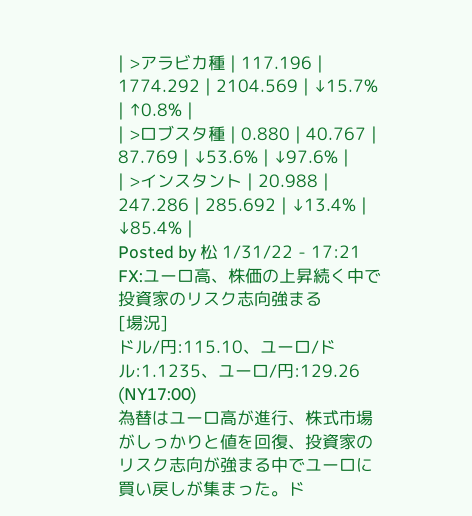| >アラビカ種 | 117.196 | 1774.292 | 2104.569 | ↓15.7% | ↑0.8% |
| >ロブスタ種 | 0.880 | 40.767 | 87.769 | ↓53.6% | ↓97.6% |
| >インスタント | 20.988 | 247.286 | 285.692 | ↓13.4% | ↓85.4% |
Posted by 松 1/31/22 - 17:21
FX:ユーロ高、株価の上昇続く中で投資家のリスク志向強まる
[場況]
ドル/円:115.10、ユーロ/ドル:1.1235、ユーロ/円:129.26 (NY17:00)
為替はユーロ高が進行、株式市場がしっかりと値を回復、投資家のリスク志向が強まる中でユーロに買い戻しが集まった。ド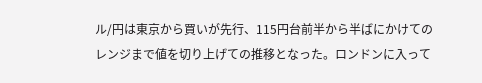ル/円は東京から買いが先行、115円台前半から半ばにかけてのレンジまで値を切り上げての推移となった。ロンドンに入って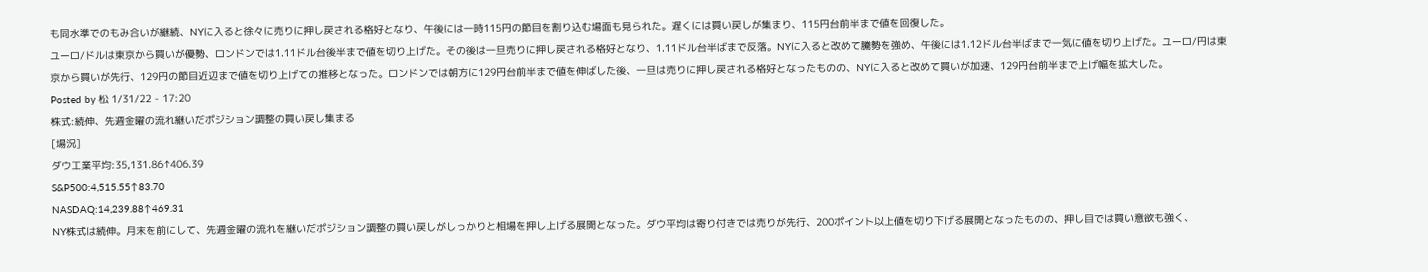も同水準でのもみ合いが継続、NYに入ると徐々に売りに押し戻される格好となり、午後には一時115円の節目を割り込む場面も見られた。遅くには買い戻しが集まり、115円台前半まで値を回復した。
ユーロ/ドルは東京から買いが優勢、ロンドンでは1.11ドル台後半まで値を切り上げた。その後は一旦売りに押し戻される格好となり、1.11ドル台半ばまで反落。NYに入ると改めて騰勢を強め、午後には1.12ドル台半ばまで一気に値を切り上げた。ユーロ/円は東京から買いが先行、129円の節目近辺まで値を切り上げての推移となった。ロンドンでは朝方に129円台前半まで値を伸ばした後、一旦は売りに押し戻される格好となったものの、NYに入ると改めて買いが加速、129円台前半まで上げ幅を拡大した。
Posted by 松 1/31/22 - 17:20
株式:続伸、先週金曜の流れ継いだポジション調整の買い戻し集まる
[場況]
ダウ工業平均:35,131.86↑406.39
S&P500:4,515.55↑83.70
NASDAQ:14,239.88↑469.31
NY株式は続伸。月末を前にして、先週金曜の流れを継いだポジション調整の買い戻しがしっかりと相場を押し上げる展開となった。ダウ平均は寄り付きでは売りが先行、200ポイント以上値を切り下げる展開となったものの、押し目では買い意欲も強く、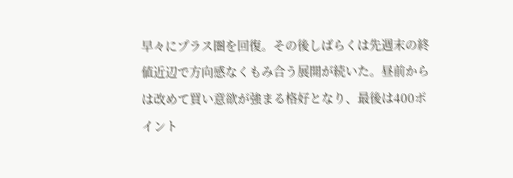早々にプラス圏を回復。その後しばらくは先週末の終値近辺で方向感なくもみ合う展開が続いた。昼前からは改めて買い意欲が強まる格好となり、最後は400ポイント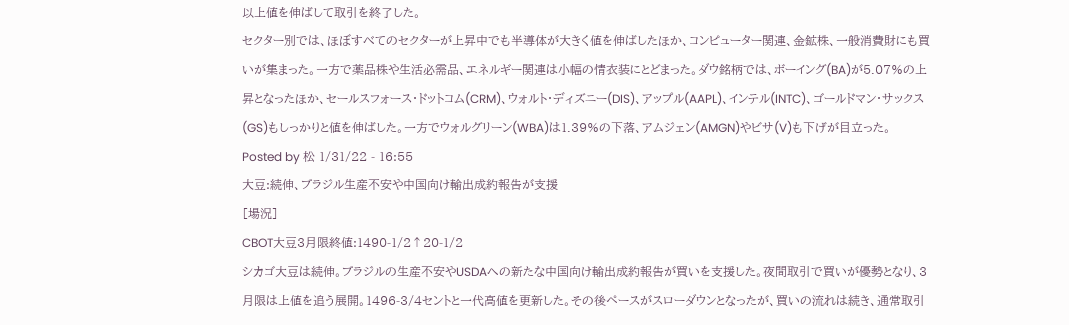以上値を伸ばして取引を終了した。
セクター別では、ほぼすべてのセクターが上昇中でも半導体が大きく値を伸ばしたほか、コンピューター関連、金鉱株、一般消費財にも買いが集まった。一方で薬品株や生活必需品、エネルギー関連は小幅の情衣装にとどまった。ダウ銘柄では、ボーイング(BA)が5.07%の上昇となったほか、セールスフォース・ドットコム(CRM)、ウォルト・ディズニー(DIS)、アップル(AAPL)、インテル(INTC)、ゴールドマン・サックス(GS)もしっかりと値を伸ばした。一方でウォルグリーン(WBA)は1.39%の下落、アムジェン(AMGN)やビサ(V)も下げが目立った。
Posted by 松 1/31/22 - 16:55
大豆:続伸、ブラジル生産不安や中国向け輸出成約報告が支援
[場況]
CBOT大豆3月限終値:1490-1/2↑20-1/2
シカゴ大豆は続伸。ブラジルの生産不安やUSDAへの新たな中国向け輸出成約報告が買いを支援した。夜間取引で買いが優勢となり、3月限は上値を追う展開。1496-3/4セントと一代高値を更新した。その後ペースがスローダウンとなったが、買いの流れは続き、通常取引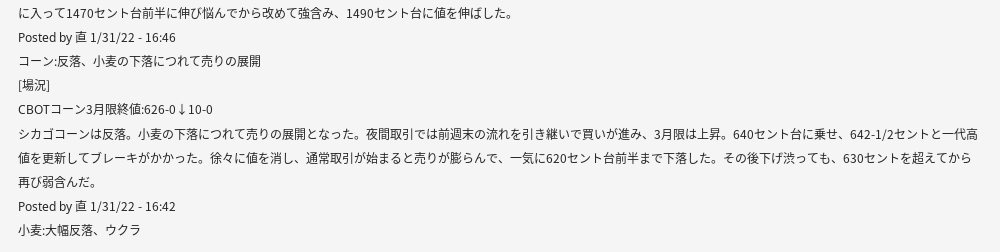に入って1470セント台前半に伸び悩んでから改めて強含み、1490セント台に値を伸ばした。
Posted by 直 1/31/22 - 16:46
コーン:反落、小麦の下落につれて売りの展開
[場況]
CBOTコーン3月限終値:626-0↓10-0
シカゴコーンは反落。小麦の下落につれて売りの展開となった。夜間取引では前週末の流れを引き継いで買いが進み、3月限は上昇。640セント台に乗せ、642-1/2セントと一代高値を更新してブレーキがかかった。徐々に値を消し、通常取引が始まると売りが膨らんで、一気に620セント台前半まで下落した。その後下げ渋っても、630セントを超えてから再び弱含んだ。
Posted by 直 1/31/22 - 16:42
小麦:大幅反落、ウクラ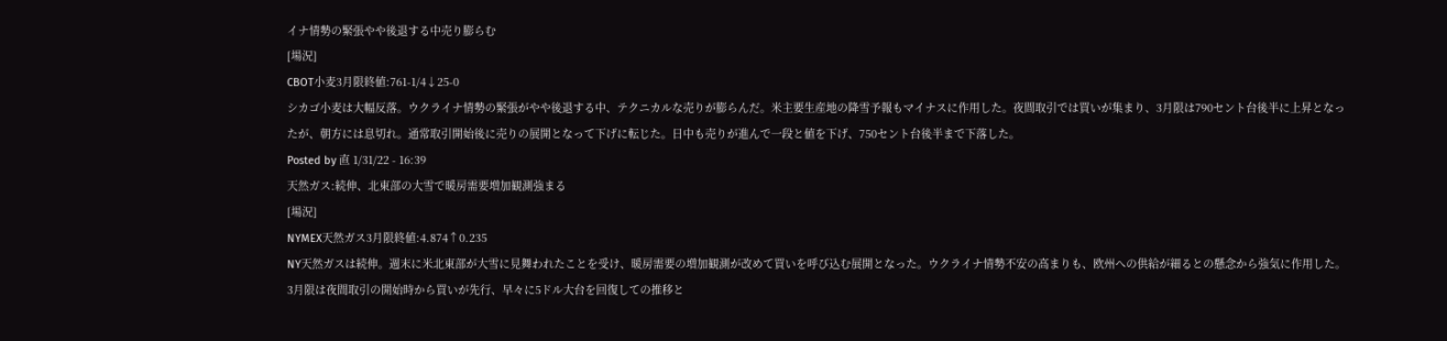イナ情勢の緊張やや後退する中売り膨らむ
[場況]
CBOT小麦3月限終値:761-1/4↓25-0
シカゴ小麦は大幅反落。ウクライナ情勢の緊張がやや後退する中、テクニカルな売りが膨らんだ。米主要生産地の降雪予報もマイナスに作用した。夜間取引では買いが集まり、3月限は790セント台後半に上昇となったが、朝方には息切れ。通常取引開始後に売りの展開となって下げに転じた。日中も売りが進んで一段と値を下げ、750セント台後半まで下落した。
Posted by 直 1/31/22 - 16:39
天然ガス:続伸、北東部の大雪で暖房需要増加観測強まる
[場況]
NYMEX天然ガス3月限終値:4.874↑0.235
NY天然ガスは続伸。週末に米北東部が大雪に見舞われたことを受け、暖房需要の増加観測が改めて買いを呼び込む展開となった。ウクライナ情勢不安の高まりも、欧州への供給が細るとの懸念から強気に作用した。3月限は夜間取引の開始時から買いが先行、早々に5ドル大台を回復しての推移と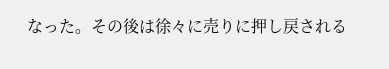なった。その後は徐々に売りに押し戻される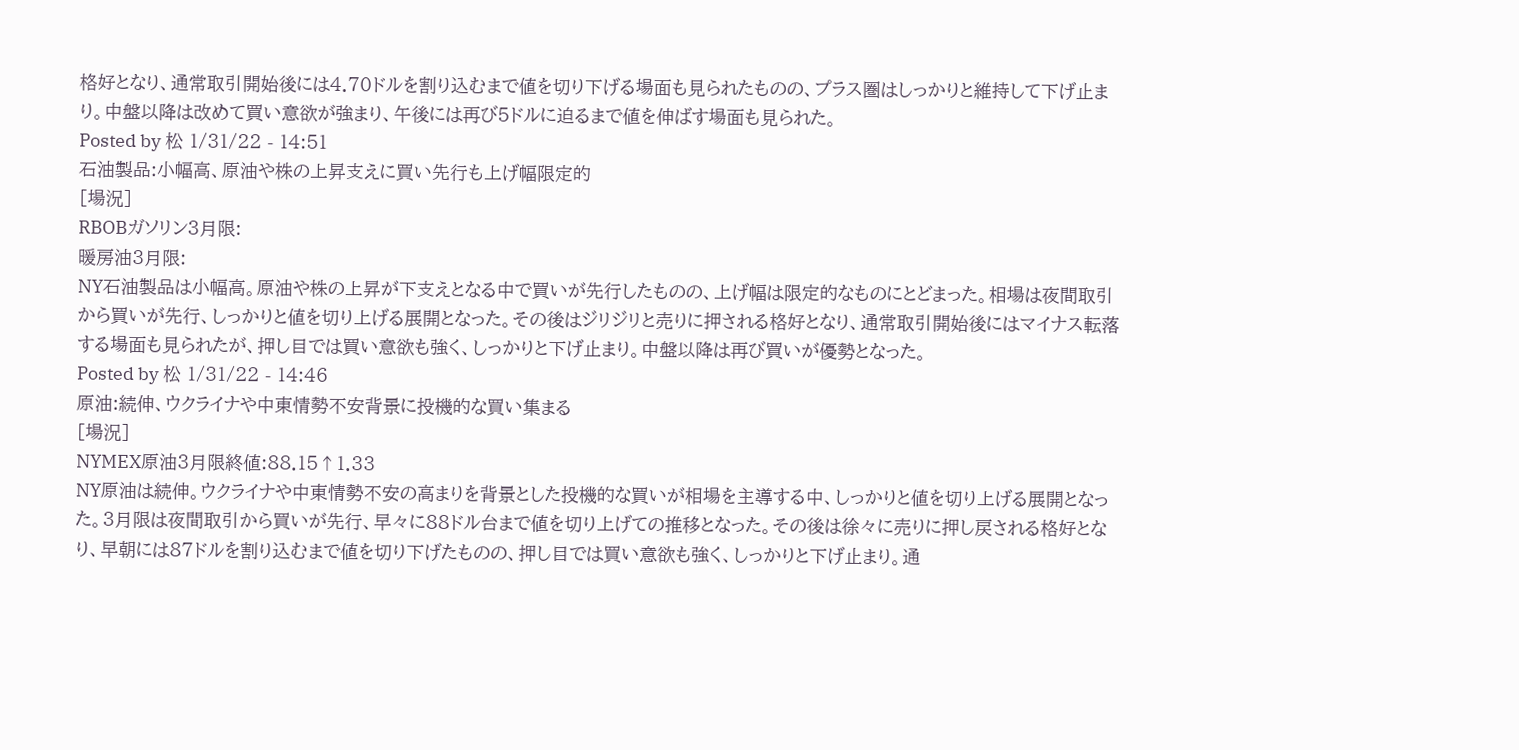格好となり、通常取引開始後には4.70ドルを割り込むまで値を切り下げる場面も見られたものの、プラス圏はしっかりと維持して下げ止まり。中盤以降は改めて買い意欲が強まり、午後には再び5ドルに迫るまで値を伸ばす場面も見られた。
Posted by 松 1/31/22 - 14:51
石油製品:小幅高、原油や株の上昇支えに買い先行も上げ幅限定的
[場況]
RBOBガソリン3月限:
暖房油3月限:
NY石油製品は小幅高。原油や株の上昇が下支えとなる中で買いが先行したものの、上げ幅は限定的なものにとどまった。相場は夜間取引から買いが先行、しっかりと値を切り上げる展開となった。その後はジリジリと売りに押される格好となり、通常取引開始後にはマイナス転落する場面も見られたが、押し目では買い意欲も強く、しっかりと下げ止まり。中盤以降は再び買いが優勢となった。
Posted by 松 1/31/22 - 14:46
原油:続伸、ウクライナや中東情勢不安背景に投機的な買い集まる
[場況]
NYMEX原油3月限終値:88.15↑1.33
NY原油は続伸。ウクライナや中東情勢不安の高まりを背景とした投機的な買いが相場を主導する中、しっかりと値を切り上げる展開となった。3月限は夜間取引から買いが先行、早々に88ドル台まで値を切り上げての推移となった。その後は徐々に売りに押し戻される格好となり、早朝には87ドルを割り込むまで値を切り下げたものの、押し目では買い意欲も強く、しっかりと下げ止まり。通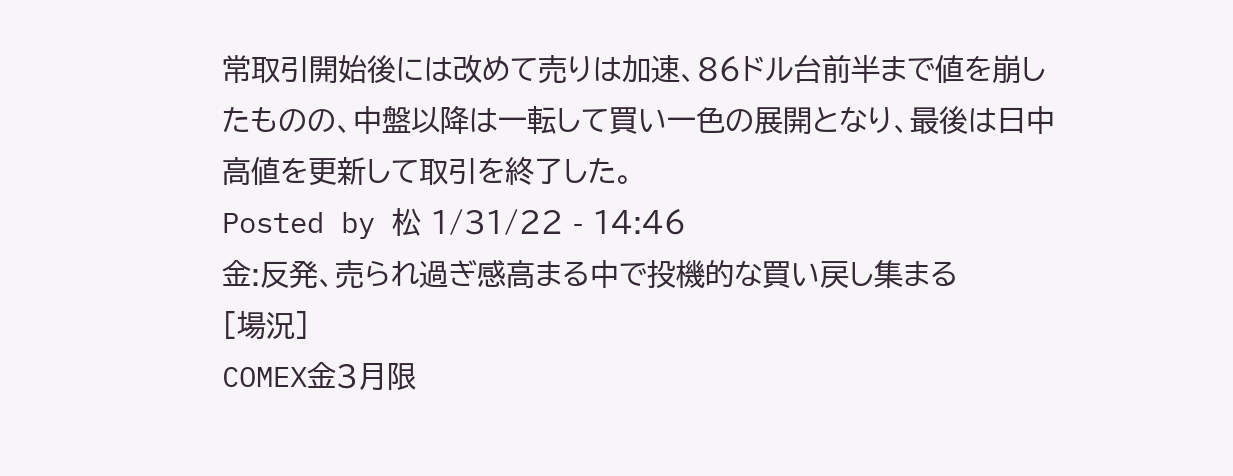常取引開始後には改めて売りは加速、86ドル台前半まで値を崩したものの、中盤以降は一転して買い一色の展開となり、最後は日中高値を更新して取引を終了した。
Posted by 松 1/31/22 - 14:46
金:反発、売られ過ぎ感高まる中で投機的な買い戻し集まる
[場況]
COMEX金3月限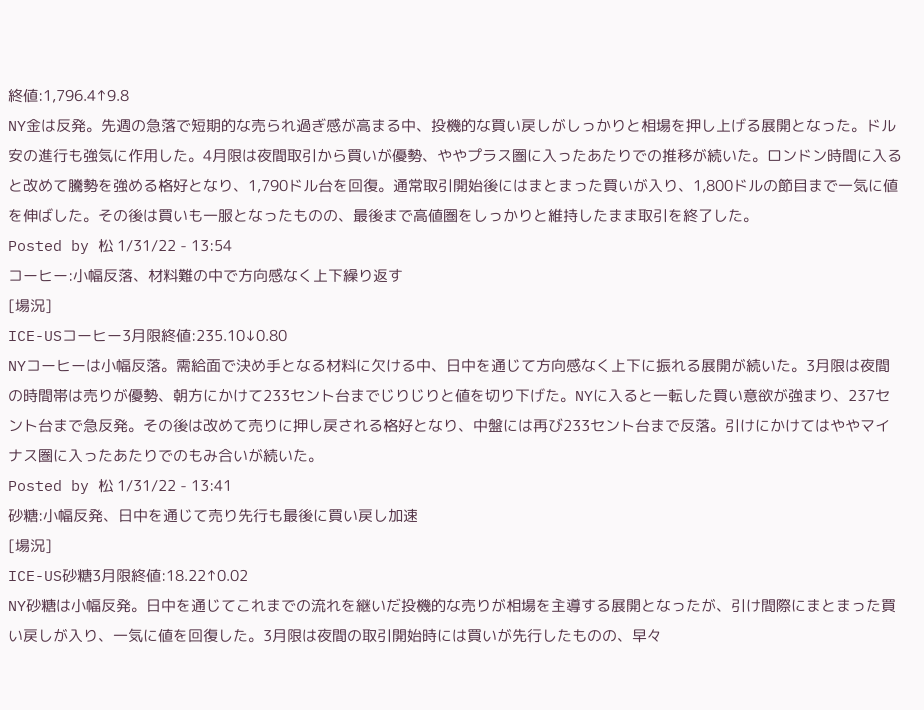終値:1,796.4↑9.8
NY金は反発。先週の急落で短期的な売られ過ぎ感が高まる中、投機的な買い戻しがしっかりと相場を押し上げる展開となった。ドル安の進行も強気に作用した。4月限は夜間取引から買いが優勢、ややプラス圏に入ったあたりでの推移が続いた。ロンドン時間に入ると改めて騰勢を強める格好となり、1,790ドル台を回復。通常取引開始後にはまとまった買いが入り、1,800ドルの節目まで一気に値を伸ばした。その後は買いも一服となったものの、最後まで高値圏をしっかりと維持したまま取引を終了した。
Posted by 松 1/31/22 - 13:54
コーヒー:小幅反落、材料難の中で方向感なく上下繰り返す
[場況]
ICE-USコーヒー3月限終値:235.10↓0.80
NYコーヒーは小幅反落。需給面で決め手となる材料に欠ける中、日中を通じて方向感なく上下に振れる展開が続いた。3月限は夜間の時間帯は売りが優勢、朝方にかけて233セント台までじりじりと値を切り下げた。NYに入ると一転した買い意欲が強まり、237セント台まで急反発。その後は改めて売りに押し戻される格好となり、中盤には再び233セント台まで反落。引けにかけてはややマイナス圏に入ったあたりでのもみ合いが続いた。
Posted by 松 1/31/22 - 13:41
砂糖:小幅反発、日中を通じて売り先行も最後に買い戻し加速
[場況]
ICE-US砂糖3月限終値:18.22↑0.02
NY砂糖は小幅反発。日中を通じてこれまでの流れを継いだ投機的な売りが相場を主導する展開となったが、引け間際にまとまった買い戻しが入り、一気に値を回復した。3月限は夜間の取引開始時には買いが先行したものの、早々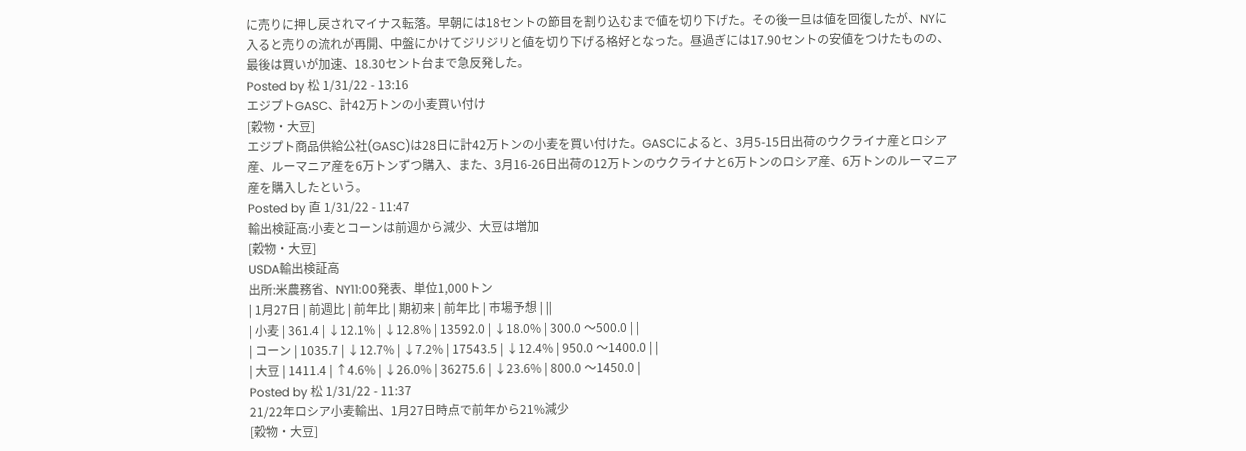に売りに押し戻されマイナス転落。早朝には18セントの節目を割り込むまで値を切り下げた。その後一旦は値を回復したが、NYに入ると売りの流れが再開、中盤にかけてジリジリと値を切り下げる格好となった。昼過ぎには17.90セントの安値をつけたものの、最後は買いが加速、18.30セント台まで急反発した。
Posted by 松 1/31/22 - 13:16
エジプトGASC、計42万トンの小麦買い付け
[穀物・大豆]
エジプト商品供給公社(GASC)は28日に計42万トンの小麦を買い付けた。GASCによると、3月5-15日出荷のウクライナ産とロシア産、ルーマニア産を6万トンずつ購入、また、3月16-26日出荷の12万トンのウクライナと6万トンのロシア産、6万トンのルーマニア産を購入したという。
Posted by 直 1/31/22 - 11:47
輸出検証高:小麦とコーンは前週から減少、大豆は増加
[穀物・大豆]
USDA輸出検証高
出所:米農務省、NY11:00発表、単位1,000トン
| 1月27日 | 前週比 | 前年比 | 期初来 | 前年比 | 市場予想 | ||
| 小麦 | 361.4 | ↓12.1% | ↓12.8% | 13592.0 | ↓18.0% | 300.0 〜500.0 | |
| コーン | 1035.7 | ↓12.7% | ↓7.2% | 17543.5 | ↓12.4% | 950.0 〜1400.0 | |
| 大豆 | 1411.4 | ↑4.6% | ↓26.0% | 36275.6 | ↓23.6% | 800.0 〜1450.0 |
Posted by 松 1/31/22 - 11:37
21/22年ロシア小麦輸出、1月27日時点で前年から21%減少
[穀物・大豆]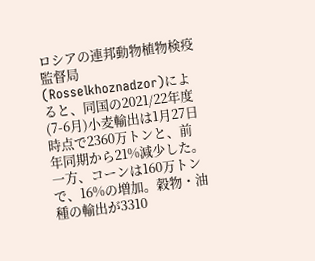ロシアの連邦動物植物検疫監督局(Rosselkhoznadzor)によると、同国の2021/22年度(7-6月)小麦輸出は1月27日時点で2360万トンと、前年同期から21%減少した。一方、コーンは160万トンで、16%の増加。穀物・油種の輸出が3310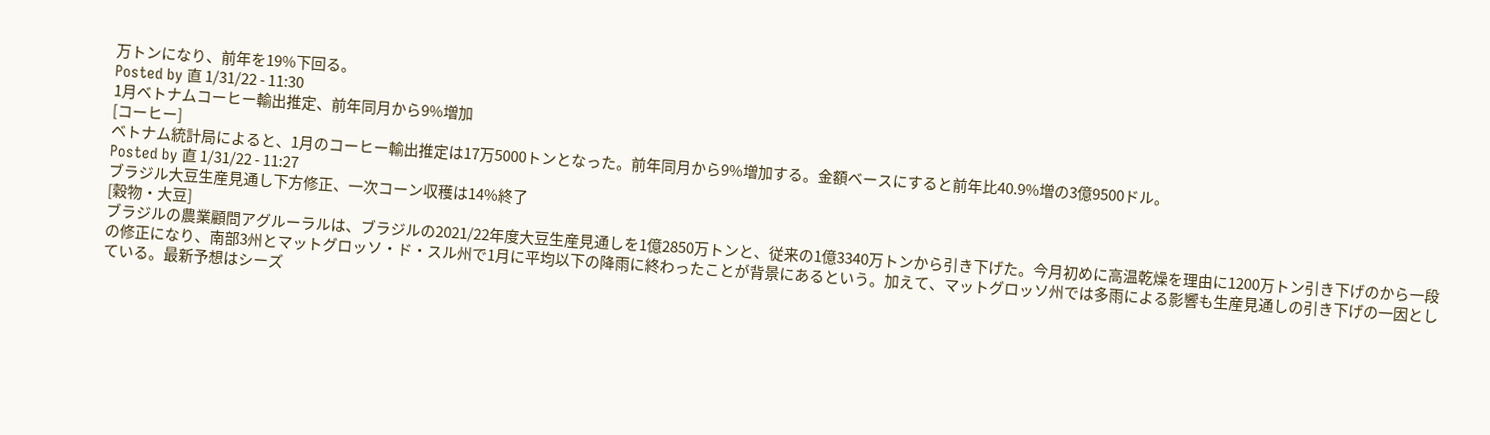万トンになり、前年を19%下回る。
Posted by 直 1/31/22 - 11:30
1月ベトナムコーヒー輸出推定、前年同月から9%増加
[コーヒー]
ベトナム統計局によると、1月のコーヒー輸出推定は17万5000トンとなった。前年同月から9%増加する。金額ベースにすると前年比40.9%増の3億9500ドル。
Posted by 直 1/31/22 - 11:27
ブラジル大豆生産見通し下方修正、一次コーン収穫は14%終了
[穀物・大豆]
ブラジルの農業顧問アグルーラルは、ブラジルの2021/22年度大豆生産見通しを1億2850万トンと、従来の1億3340万トンから引き下げた。今月初めに高温乾燥を理由に1200万トン引き下げのから一段の修正になり、南部3州とマットグロッソ・ド・スル州で1月に平均以下の降雨に終わったことが背景にあるという。加えて、マットグロッソ州では多雨による影響も生産見通しの引き下げの一因としている。最新予想はシーズ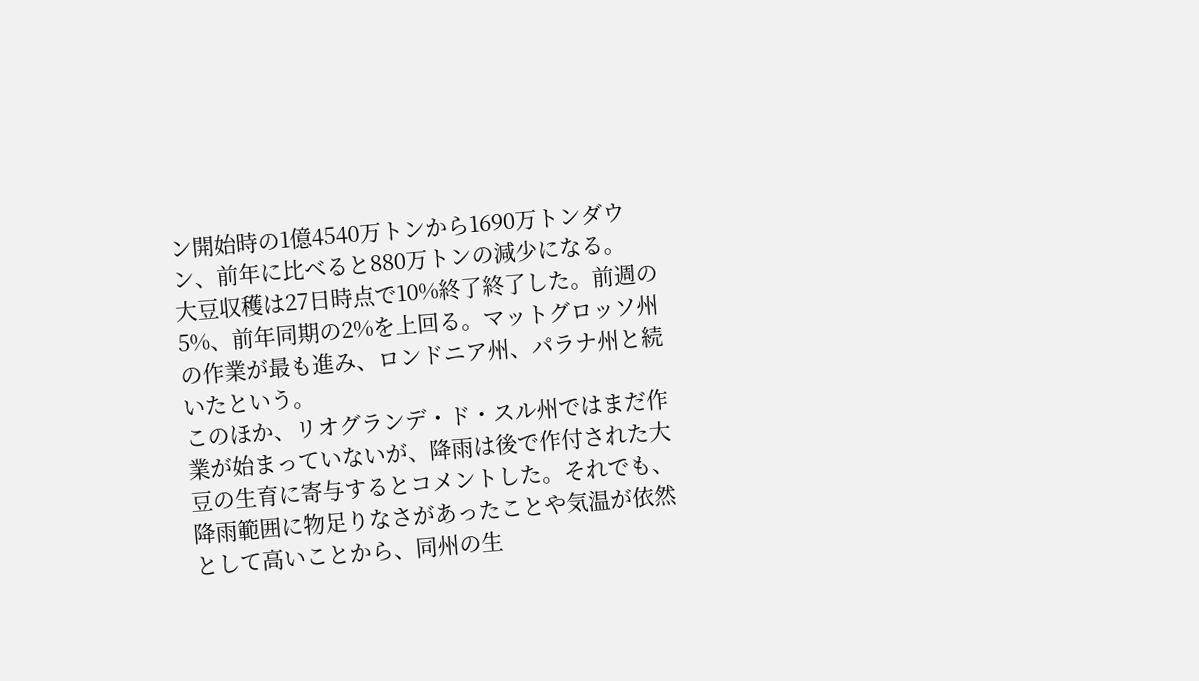ン開始時の1億4540万トンから1690万トンダウン、前年に比べると880万トンの減少になる。
大豆収穫は27日時点で10%終了終了した。前週の5%、前年同期の2%を上回る。マットグロッソ州の作業が最も進み、ロンドニア州、パラナ州と続いたという。
このほか、リオグランデ・ド・スル州ではまだ作業が始まっていないが、降雨は後で作付された大豆の生育に寄与するとコメントした。それでも、降雨範囲に物足りなさがあったことや気温が依然として高いことから、同州の生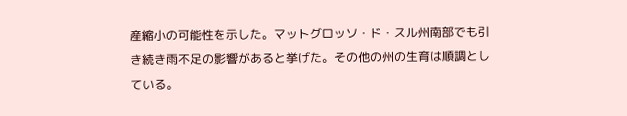産縮小の可能性を示した。マットグロッソ・ド・スル州南部でも引き続き雨不足の影響があると挙げた。その他の州の生育は順調としている。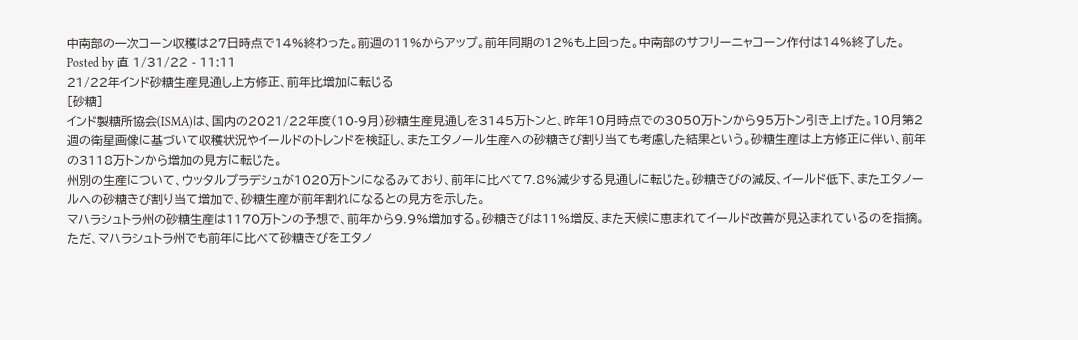中南部の一次コーン収穫は27日時点で14%終わった。前週の11%からアップ。前年同期の12%も上回った。中南部のサフリーニャコーン作付は14%終了した。
Posted by 直 1/31/22 - 11:11
21/22年インド砂糖生産見通し上方修正、前年比増加に転じる
[砂糖]
インド製糖所協会(ISMA)は、国内の2021/22年度(10-9月)砂糖生産見通しを3145万トンと、昨年10月時点での3050万トンから95万トン引き上げた。10月第2週の衛星画像に基づいて収穫状況やイールドのトレンドを検証し、またエタノール生産への砂糖きび割り当ても考慮した結果という。砂糖生産は上方修正に伴い、前年の3118万トンから増加の見方に転じた。
州別の生産について、ウッタルプラデシュが1020万トンになるみており、前年に比べて7.8%減少する見通しに転じた。砂糖きびの減反、イールド低下、またエタノールへの砂糖きび割り当て増加で、砂糖生産が前年割れになるとの見方を示した。
マハラシュトラ州の砂糖生産は1170万トンの予想で、前年から9.9%増加する。砂糖きびは11%増反、また天候に恵まれてイールド改善が見込まれているのを指摘。ただ、マハラシュトラ州でも前年に比べて砂糖きびをエタノ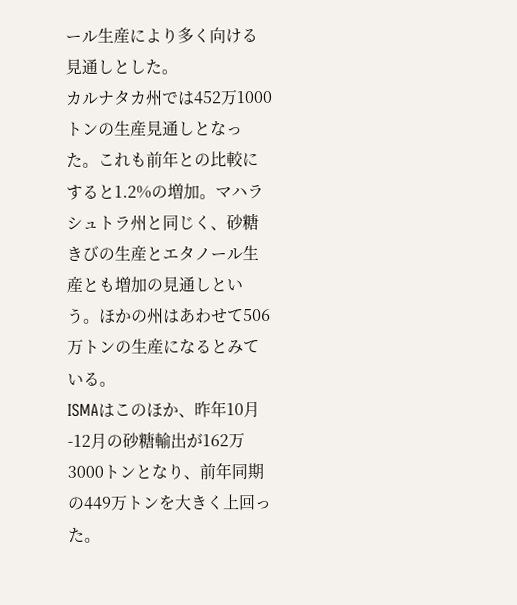ール生産により多く向ける見通しとした。
カルナタカ州では452万1000トンの生産見通しとなった。これも前年との比較にすると1.2%の増加。マハラシュトラ州と同じく、砂糖きびの生産とエタノール生産とも増加の見通しという。ほかの州はあわせて506万トンの生産になるとみている。
ISMAはこのほか、昨年10月-12月の砂糖輸出が162万3000トンとなり、前年同期の449万トンを大きく上回った。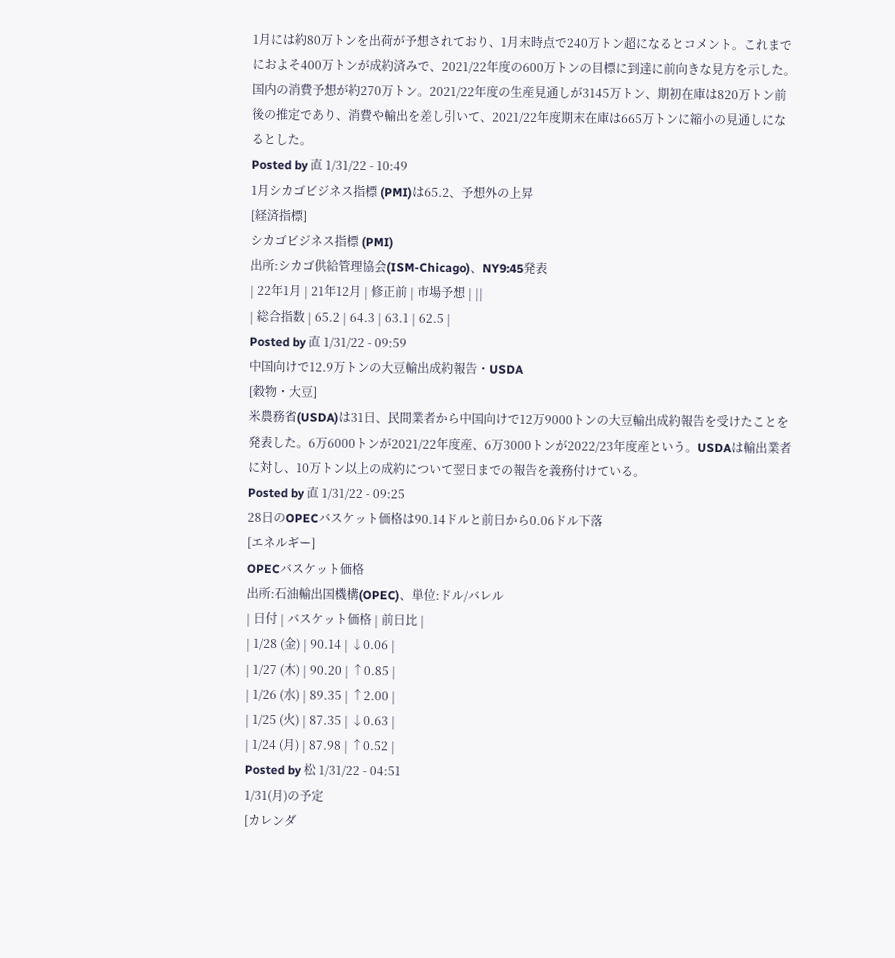1月には約80万トンを出荷が予想されており、1月末時点で240万トン超になるとコメント。これまでにおよそ400万トンが成約済みで、2021/22年度の600万トンの目標に到達に前向きな見方を示した。国内の消費予想が約270万トン。2021/22年度の生産見通しが3145万トン、期初在庫は820万トン前後の推定であり、消費や輸出を差し引いて、2021/22年度期末在庫は665万トンに縮小の見通しになるとした。
Posted by 直 1/31/22 - 10:49
1月シカゴビジネス指標 (PMI)は65.2、予想外の上昇
[経済指標]
シカゴビジネス指標 (PMI)
出所:シカゴ供給管理協会(ISM-Chicago)、NY9:45発表
| 22年1月 | 21年12月 | 修正前 | 市場予想 | ||
| 総合指数 | 65.2 | 64.3 | 63.1 | 62.5 |
Posted by 直 1/31/22 - 09:59
中国向けで12.9万トンの大豆輸出成約報告・USDA
[穀物・大豆]
米農務省(USDA)は31日、民間業者から中国向けで12万9000トンの大豆輸出成約報告を受けたことを発表した。6万6000トンが2021/22年度産、6万3000トンが2022/23年度産という。USDAは輸出業者に対し、10万トン以上の成約について翌日までの報告を義務付けている。
Posted by 直 1/31/22 - 09:25
28日のOPECバスケット価格は90.14ドルと前日から0.06ドル下落
[エネルギー]
OPECバスケット価格
出所:石油輸出国機構(OPEC)、単位:ドル/バレル
| 日付 | バスケット価格 | 前日比 |
| 1/28 (金) | 90.14 | ↓0.06 |
| 1/27 (木) | 90.20 | ↑0.85 |
| 1/26 (水) | 89.35 | ↑2.00 |
| 1/25 (火) | 87.35 | ↓0.63 |
| 1/24 (月) | 87.98 | ↑0.52 |
Posted by 松 1/31/22 - 04:51
1/31(月)の予定
[カレンダ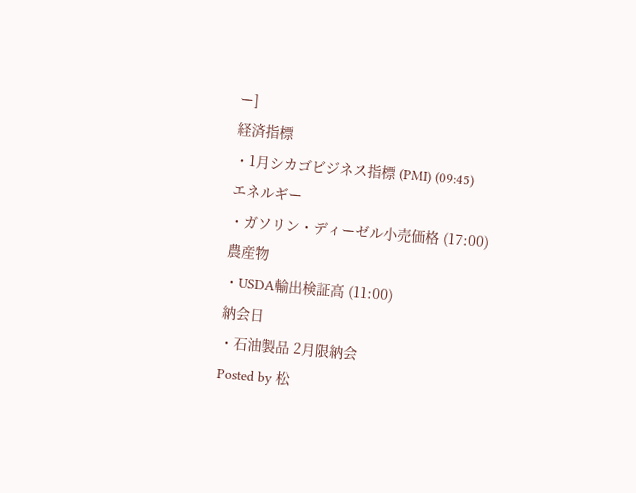ー]
経済指標
・1月シカゴビジネス指標 (PMI) (09:45)
エネルギー
・ガソリン・ディーゼル小売価格 (17:00)
農産物
・USDA輸出検証高 (11:00)
納会日
・石油製品 2月限納会
Posted by 松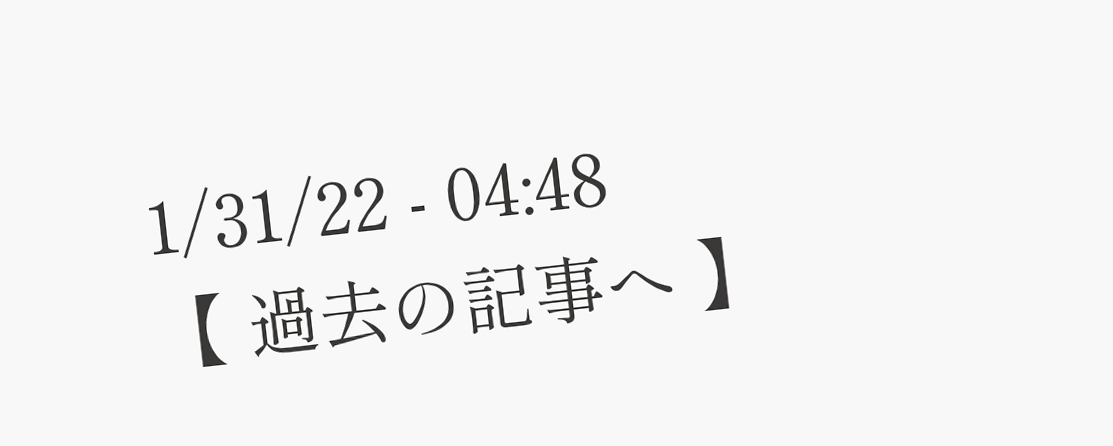1/31/22 - 04:48
【 過去の記事へ 】